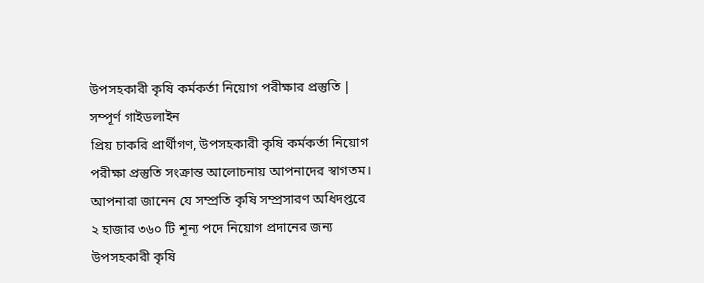উপসহকারী কৃষি কর্মকর্তা নিয়োগ পরীক্ষার প্রস্তুতি | সম্পূর্ণ গাইডলাইন
প্রিয় চাকরি প্রার্থীগণ, উপসহকারী কৃষি কর্মকর্তা নিয়োগ পরীক্ষা প্রস্তুতি সংক্রান্ত আলোচনায় আপনাদের স্বাগতম। আপনারা জানেন যে সম্প্রতি কৃষি সম্প্রসারণ অধিদপ্তরে ২ হাজার ৩৬০ টি শূন্য পদে নিয়োগ প্রদানের জন্য উপসহকারী কৃষি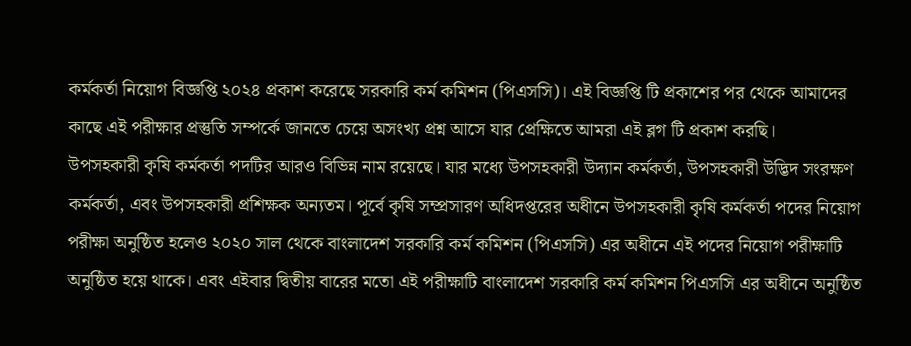কর্মকর্তা নিয়োগ বিজ্ঞপ্তি ২০২৪ প্রকাশ করেছে সরকারি কর্ম কমিশন (পিএসসি)। এই বিজ্ঞপ্তি টি প্রকাশের পর থেকে আমাদের কাছে এই পরীক্ষার প্রস্তুতি সম্পর্কে জানতে চেয়ে অসংখ্য প্রশ্ন আসে যার প্রেক্ষিতে আমরা এই ব্লগ টি প্রকাশ করছি।
উপসহকারী কৃষি কর্মকর্তা পদটির আরও বিভিন্ন নাম রয়েছে। যার মধ্যে উপসহকারী উদ্যান কর্মকর্তা, উপসহকারী উদ্ভিদ সংরক্ষণ কর্মকর্তা, এবং উপসহকারী প্রশিক্ষক অন্যতম। পূর্বে কৃষি সম্প্রসারণ অধিদপ্তরের অধীনে উপসহকারী কৃষি কর্মকর্তা পদের নিয়োগ পরীক্ষা অনুষ্ঠিত হলেও ২০২০ সাল থেকে বাংলাদেশ সরকারি কর্ম কমিশন (পিএসসি) এর অধীনে এই পদের নিয়োগ পরীক্ষাটি অনুষ্ঠিত হয়ে থাকে। এবং এইবার দ্বিতীয় বারের মতো এই পরীক্ষাটি বাংলাদেশ সরকারি কর্ম কমিশন পিএসসি এর অধীনে অনুষ্ঠিত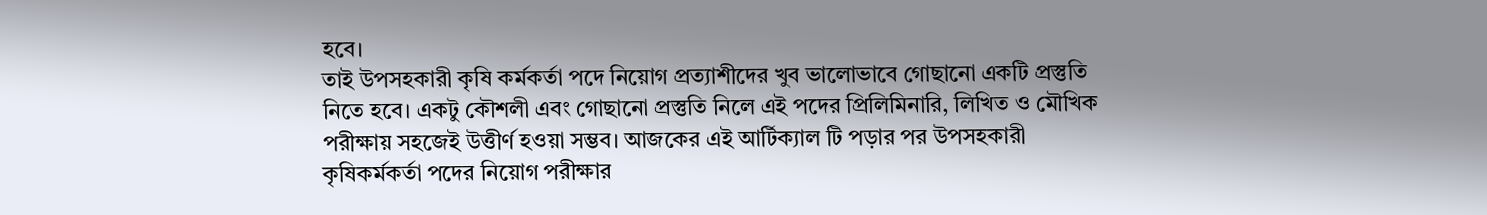হবে।
তাই উপসহকারী কৃষি কর্মকর্তা পদে নিয়োগ প্রত্যাশীদের খুব ভালোভাবে গোছানো একটি প্রস্তুতি নিতে হবে। একটু কৌশলী এবং গোছানো প্রস্তুতি নিলে এই পদের প্রিলিমিনারি, লিখিত ও মৌখিক পরীক্ষায় সহজেই উত্তীর্ণ হওয়া সম্ভব। আজকের এই আর্টিক্যাল টি পড়ার পর উপসহকারী কৃষিকর্মকর্তা পদের নিয়োগ পরীক্ষার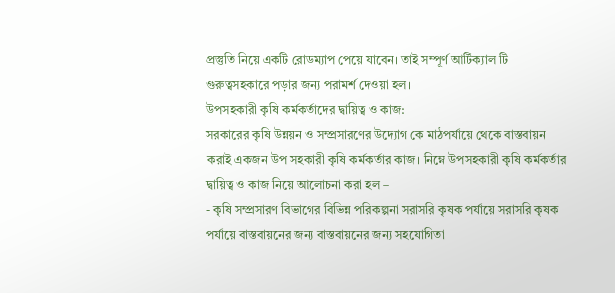প্রস্তুতি নিয়ে একটি রোডম্যাপ পেয়ে যাবেন। তাই সম্পূর্ণ আর্টিক্যাল টি গুরুত্বসহকারে পড়ার জন্য পরামর্শ দেওয়া হল।
উপসহকারী কৃষি কর্মকর্তাদের দ্বায়িত্ব ও কাজ:
সরকারের কৃষি উন্নয়ন ও সম্প্রসারণের উদ্যোগ কে মাঠপর্যায়ে থেকে বাস্তবায়ন করাই একজন উপ সহকারী কৃষি কর্মকর্তার কাজ। নিম্নে উপসহকারী কৃষি কর্মকর্তার দ্বায়িত্ব ও কাজ নিয়ে আলোচনা করা হল –
- কৃষি সম্প্রসারণ বিভাগের বিভিন্ন পরিকল্পনা সরাসরি কৃষক পর্যায়ে সরাসরি কৃষক পর্যায়ে বাস্তবায়নের জন্য বাস্তবায়নের জন্য সহযোগিতা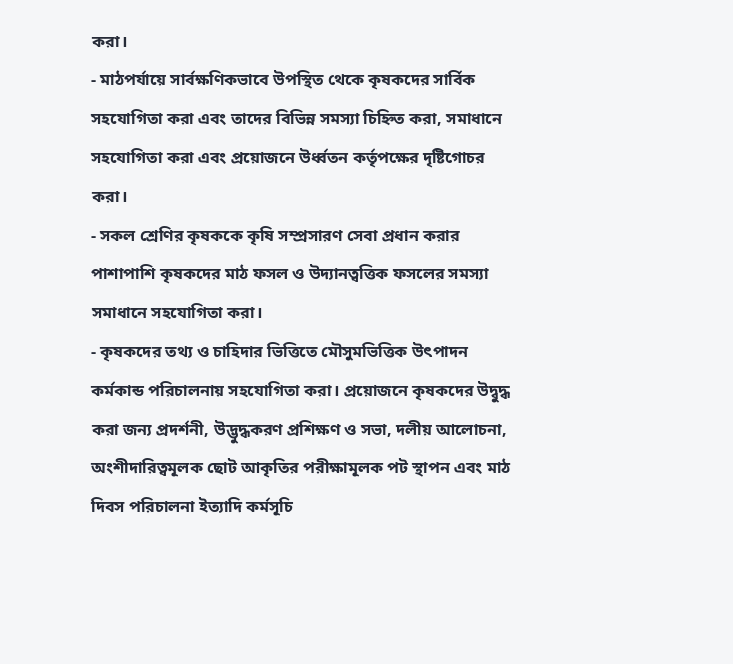করা।
- মাঠপর্যায়ে সার্বক্ষণিকভাবে উপস্থিত থেকে কৃষকদের সার্বিক সহযোগিতা করা এবং তাদের বিভিন্ন সমস্যা চিহ্নিত করা, সমাধানে সহযোগিতা করা এবং প্রয়োজনে উর্ধ্বতন কর্তৃপক্ষের দৃষ্টিগোচর করা।
- সকল শ্রেণির কৃষককে কৃষি সম্প্রসারণ সেবা প্রধান করার পাশাপাশি কৃষকদের মাঠ ফসল ও উদ্যানত্বত্তিক ফসলের সমস্যা সমাধানে সহযোগিতা করা।
- কৃষকদের তথ্য ও চাহিদার ভিত্তিতে মৌসুমভিত্তিক উৎপাদন কর্মকান্ড পরিচালনায় সহযোগিতা করা। প্রয়োজনে কৃষকদের উদ্বুদ্ধ করা জন্য প্রদর্শনী, উদ্ভুদ্ধকরণ প্রশিক্ষণ ও সভা, দলীয় আলোচনা, অংশীদারিত্বমূলক ছোট আকৃতির পরীক্ষামূলক পট স্থাপন এবং মাঠ দিবস পরিচালনা ইত্যাদি কর্মসূচি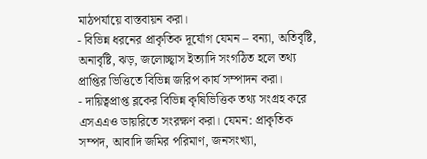মাঠপর্যায়ে বাস্তবায়ন করা।
- বিভিন্ন ধরনের প্রাকৃতিক দূর্যোগ যেমন – বন্যা, অতিবৃষ্টি, অনাবৃষ্টি, ঝড়, জলোচ্ছ্বাস ইত্যাদি সংগঠিত হলে তথ্য প্রাপ্তির ভিত্তিতে বিভিন্ন জরিপ কার্য সম্পাদন করা।
- দায়িত্বপ্রাপ্ত ব্লকের বিভিন্ন কৃষিভিত্তিক তথ্য সংগ্রহ করে এসএএও ডায়রিতে সংরক্ষণ করা। যেমন: প্রাকৃতিক সম্পদ, আবাদি জমির পরিমাণ, জনসংখ্যা,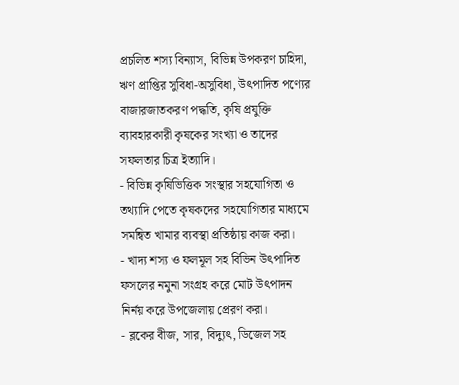প্রচলিত শস্য বিন্যাস, বিভিন্ন উপকরণ চাহিদা, ঋণ প্রাপ্তির সুবিধা-অসুবিধা, উৎপাদিত পণ্যের বাজারজাতকরণ পদ্ধতি, কৃষি প্রযুক্তি ব্যাবহারকারী কৃষকের সংখ্যা ও তাদের সফলতার চিত্র ইত্যাদি।
- বিভিন্ন কৃষিভিত্তিক সংস্থার সহযোগিতা ও তথ্যাদি পেতে কৃষকদের সহযোগিতার মাধ্যমে সমন্বিত খামার ব্যবস্থা প্রতিষ্ঠায় কাজ করা।
- খাদ্য শস্য ও ফলমূল সহ বিভিন উৎপাদিত ফসলের নমুনা সংগ্রহ করে মোট উৎপাদন নির্নয় করে উপজেলায় প্রেরণ করা।
- ব্লকের বীজ, সার, বিদ্যুৎ, ডিজেল সহ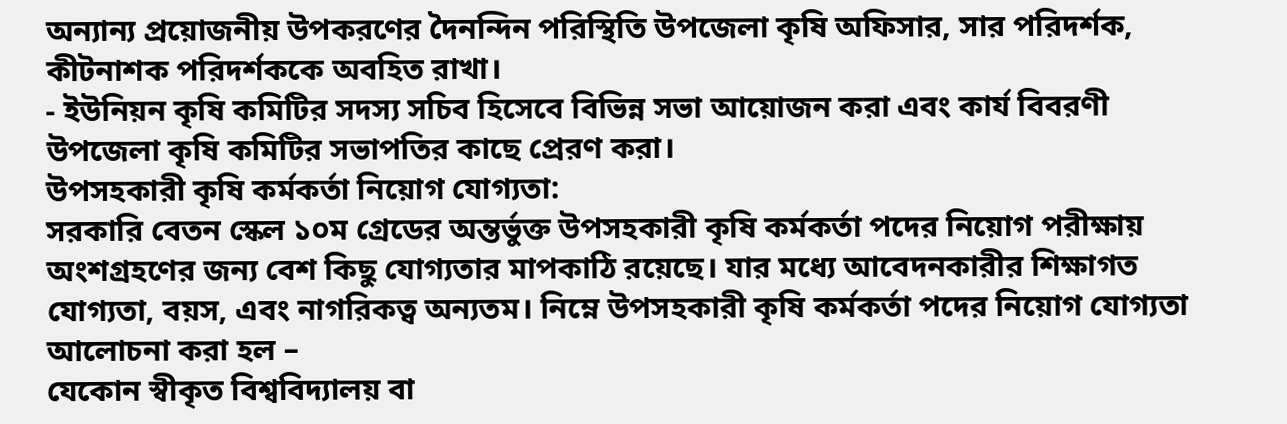অন্যান্য প্রয়োজনীয় উপকরণের দৈনন্দিন পরিস্থিতি উপজেলা কৃষি অফিসার, সার পরিদর্শক, কীটনাশক পরিদর্শককে অবহিত রাখা।
- ইউনিয়ন কৃষি কমিটির সদস্য সচিব হিসেবে বিভিন্ন সভা আয়োজন করা এবং কার্য বিবরণী উপজেলা কৃষি কমিটির সভাপতির কাছে প্রেরণ করা।
উপসহকারী কৃষি কর্মকর্তা নিয়োগ যোগ্যতা:
সরকারি বেতন স্কেল ১০ম গ্রেডের অন্তর্ভুক্ত উপসহকারী কৃষি কর্মকর্তা পদের নিয়োগ পরীক্ষায় অংশগ্রহণের জন্য বেশ কিছু যোগ্যতার মাপকাঠি রয়েছে। যার মধ্যে আবেদনকারীর শিক্ষাগত যোগ্যতা, বয়স, এবং নাগরিকত্ব অন্যতম। নিম্নে উপসহকারী কৃষি কর্মকর্তা পদের নিয়োগ যোগ্যতা আলোচনা করা হল –
যেকোন স্বীকৃত বিশ্ববিদ্যালয় বা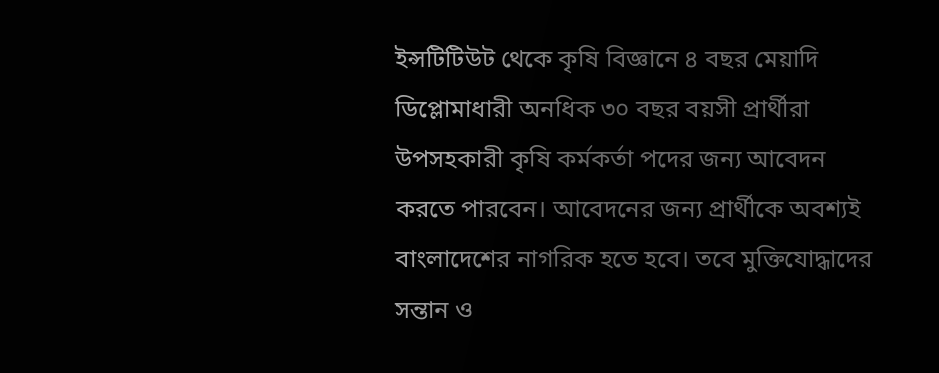ইন্সটিটিউট থেকে কৃষি বিজ্ঞানে ৪ বছর মেয়াদি ডিপ্লোমাধারী অনধিক ৩০ বছর বয়সী প্রার্থীরা উপসহকারী কৃষি কর্মকর্তা পদের জন্য আবেদন করতে পারবেন। আবেদনের জন্য প্রার্থীকে অবশ্যই বাংলাদেশের নাগরিক হতে হবে। তবে মুক্তিযোদ্ধাদের সন্তান ও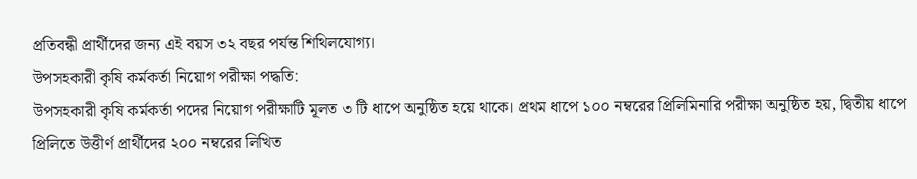প্রতিবন্ধী প্রার্থীদের জন্য এই বয়স ৩২ বছর পর্যন্ত শিথিলযোগ্য।
উপসহকারী কৃষি কর্মকর্তা নিয়োগ পরীক্ষা পদ্ধতি:
উপসহকারী কৃষি কর্মকর্তা পদের নিয়োগ পরীক্ষাটি মূলত ৩ টি ধাপে অনুষ্ঠিত হয়ে থাকে। প্রথম ধাপে ১০০ নম্বরের প্রিলিমিনারি পরীক্ষা অনুষ্ঠিত হয়, দ্বিতীয় ধাপে প্রিলিতে উত্তীর্ণ প্রার্থীদের ২০০ নম্বরের লিখিত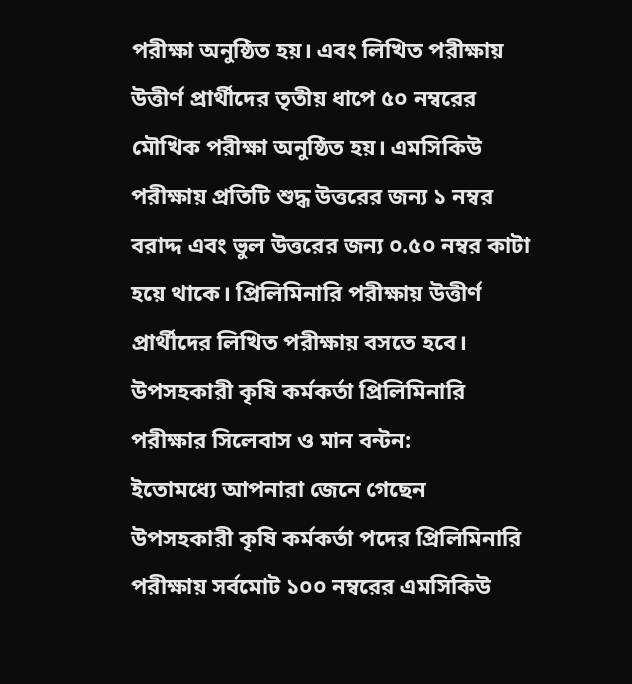পরীক্ষা অনুষ্ঠিত হয়। এবং লিখিত পরীক্ষায় উত্তীর্ণ প্রার্থীদের তৃতীয় ধাপে ৫০ নম্বরের মৌখিক পরীক্ষা অনুষ্ঠিত হয়। এমসিকিউ পরীক্ষায় প্রতিটি শুদ্ধ উত্তরের জন্য ১ নম্বর বরাদ্দ এবং ভুল উত্তরের জন্য ০.৫০ নম্বর কাটা হয়ে থাকে। প্রিলিমিনারি পরীক্ষায় উত্তীর্ণ প্রার্থীদের লিখিত পরীক্ষায় বসতে হবে।
উপসহকারী কৃষি কর্মকর্তা প্রিলিমিনারি পরীক্ষার সিলেবাস ও মান বন্টন:
ইতোমধ্যে আপনারা জেনে গেছেন উপসহকারী কৃষি কর্মকর্তা পদের প্রিলিমিনারি পরীক্ষায় সর্বমোট ১০০ নম্বরের এমসিকিউ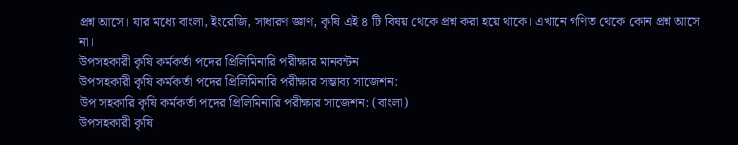প্রশ্ন আসে। যার মধ্যে বাংলা, ইংরেজি, সাধারণ জ্ঞাণ, কৃষি এই ৪ টি বিষয় থেকে প্রশ্ন করা হয়ে থাকে। এখানে গণিত থেকে কোন প্রশ্ন আসে না।
উপসহকারী কৃষি কর্মকর্তা পদের প্রিলিমিনারি পরীক্ষার মানবন্টন
উপসহকারী কৃষি কর্মকর্তা পদের প্রিলিমিনারি পরীক্ষার সম্ভাব্য সাজেশন:
উপ সহকারি কৃষি কর্মকর্তা পদের প্রিলিমিনারি পরীক্ষার সাজেশন: (বাংলা)
উপসহকারী কৃষি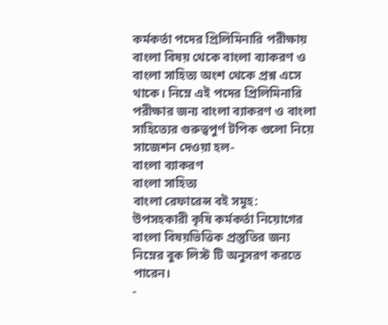কর্মকর্তা পদের প্রিলিমিনারি পরীক্ষায় বাংলা বিষয় থেকে বাংলা ব্যাকরণ ও বাংলা সাহিত্য অংশ থেকে প্রশ্ন এসে থাকে। নিম্নে এই পদের প্রিলিমিনারি পরীক্ষার জন্য বাংলা ব্যাকরণ ও বাংলা সাহিত্যের গুরুত্বপুর্ণ টপিক গুলো নিয়ে সাজেশন দেওয়া হল-
বাংলা ব্যাকরণ
বাংলা সাহিত্য
বাংলা রেফারেন্স বই সমূহ:
উপসহকারী কৃষি কর্মকর্তা নিয়োগের বাংলা বিষয়ভিত্তিক প্রস্তুতির জন্য নিম্নের বুক লিস্ট টি অনুসরণ করতে পারেন।
-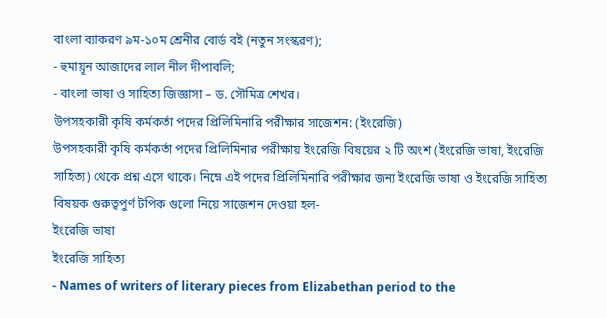বাংলা ব্যাকরণ ৯ম-১০ম শ্রেনীর বোর্ড বই (নতুন সংস্করণ);
- হুমায়ূন আজাদের লাল নীল দীপাবলি;
- বাংলা ভাষা ও সাহিত্য জিজ্ঞাসা – ড. সৌমিত্র শেখর।
উপসহকারী কৃষি কর্মকর্তা পদের প্রিলিমিনারি পরীক্ষার সাজেশন: (ইংরেজি)
উপসহকারী কৃষি কর্মকর্তা পদের প্রিলিমিনার পরীক্ষায় ইংরেজি বিষয়ের ২ টি অংশ (ইংরেজি ভাষা, ইংরেজি সাহিত্য) থেকে প্রশ্ন এসে থাকে। নিম্নে এই পদের প্রিলিমিনারি পরীক্ষার জন্য ইংরেজি ভাষা ও ইংরেজি সাহিত্য বিষয়ক গুরুত্বপুর্ণ টপিক গুলো নিয়ে সাজেশন দেওয়া হল-
ইংরেজি ভাষা
ইংরেজি সাহিত্য
- Names of writers of literary pieces from Elizabethan period to the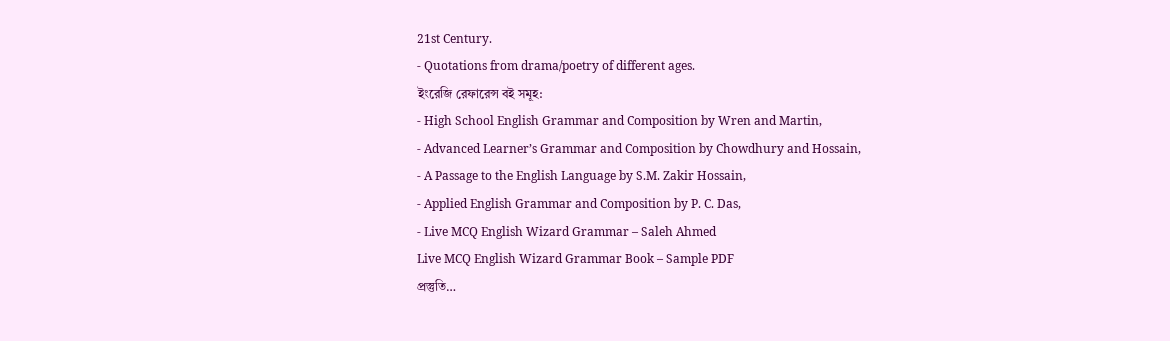21st Century.
- Quotations from drama/poetry of different ages.
ইংরেজি রেফারেন্স বই সমূহ:
- High School English Grammar and Composition by Wren and Martin,
- Advanced Learner’s Grammar and Composition by Chowdhury and Hossain,
- A Passage to the English Language by S.M. Zakir Hossain,
- Applied English Grammar and Composition by P. C. Das,
- Live MCQ English Wizard Grammar – Saleh Ahmed
Live MCQ English Wizard Grammar Book – Sample PDF
প্রস্তুতি…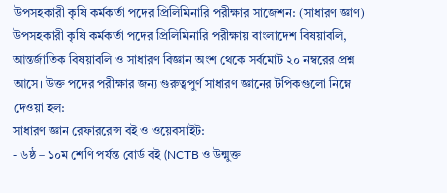উপসহকারী কৃষি কর্মকর্তা পদের প্রিলিমিনারি পরীক্ষার সাজেশন: (সাধারণ জ্ঞাণ)
উপসহকারী কৃষি কর্মকর্তা পদের প্রিলিমিনারি পরীক্ষায় বাংলাদেশ বিষয়াবলি, আন্তর্জাতিক বিষয়াবলি ও সাধারণ বিজ্ঞান অংশ থেকে সর্বমোট ২০ নম্বরের প্রশ্ন আসে। উক্ত পদের পরীক্ষার জন্য গুরুত্বপুর্ণ সাধারণ জ্ঞানের টপিকগুলো নিম্নে দেওয়া হল:
সাধারণ জ্ঞান রেফাররেন্স বই ও ওয়েবসাইট:
- ৬ষ্ঠ – ১০ম শেণি পর্যন্ত বোর্ড বই (NCTB ও উন্মুক্ত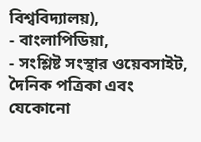বিশ্ববিদ্যালয়),
- বাংলাপিডিয়া,
- সংশ্লিষ্ট সংস্থার ওয়েবসাইট, দৈনিক পত্রিকা এবং যেকোনো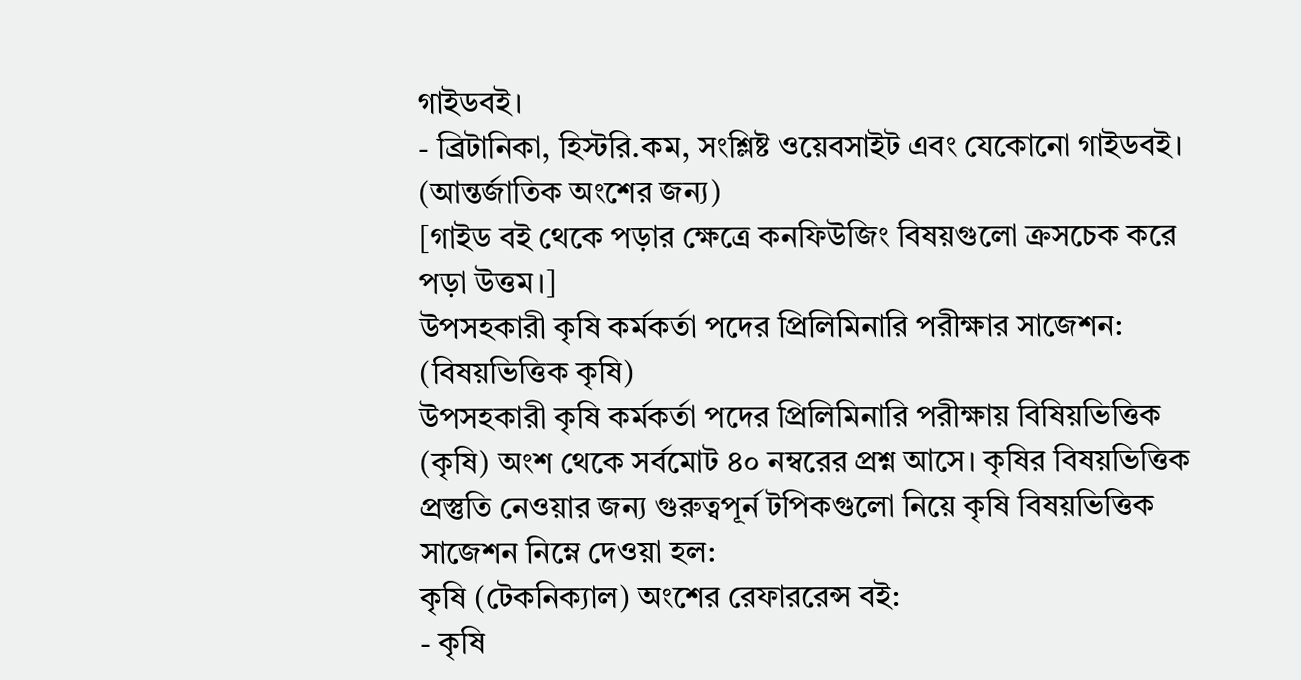গাইডবই।
- ব্রিটানিকা, হিস্টরি.কম, সংশ্লিষ্ট ওয়েবসাইট এবং যেকোনো গাইডবই। (আন্তর্জাতিক অংশের জন্য)
[গাইড বই থেকে পড়ার ক্ষেত্রে কনফিউজিং বিষয়গুলো ক্রসচেক করে পড়া উত্তম।]
উপসহকারী কৃষি কর্মকর্তা পদের প্রিলিমিনারি পরীক্ষার সাজেশন: (বিষয়ভিত্তিক কৃষি)
উপসহকারী কৃষি কর্মকর্তা পদের প্রিলিমিনারি পরীক্ষায় বিষিয়ভিত্তিক (কৃষি) অংশ থেকে সর্বমোট ৪০ নম্বরের প্রশ্ন আসে। কৃষির বিষয়ভিত্তিক প্রস্তুতি নেওয়ার জন্য গুরুত্বপূর্ন টপিকগুলো নিয়ে কৃষি বিষয়ভিত্তিক সাজেশন নিম্নে দেওয়া হল:
কৃষি (টেকনিক্যাল) অংশের রেফাররেন্স বই:
- কৃষি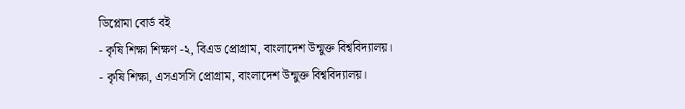ডিপ্লোমা বোর্ড বই
- কৃষি শিক্ষা শিক্ষণ -২, বিএড প্রোগ্রাম, বাংলাদেশ উন্মুক্ত বিশ্ববিদ্যালয়।
- কৃষি শিক্ষা, এসএসসি প্রোগ্রাম, বাংলাদেশ উন্মুক্ত বিশ্ববিদ্যালয়।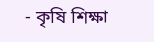- কৃষি শিক্ষা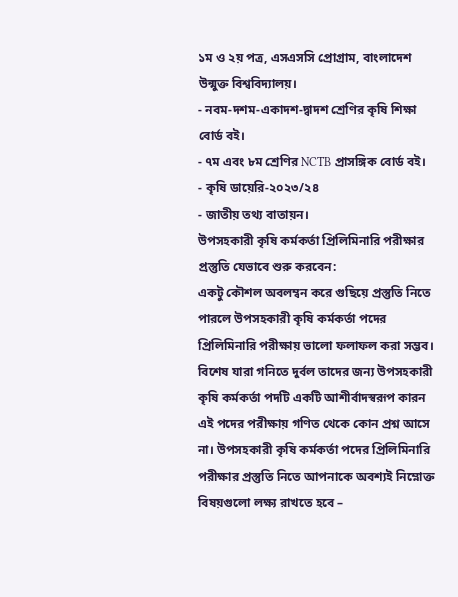১ম ও ২য় পত্র, এসএসসি প্রোগ্রাম, বাংলাদেশ উন্মুক্ত বিশ্ববিদ্যালয়।
- নবম-দশম-একাদশ-দ্বাদশ শ্রেণির কৃষি শিক্ষা বোর্ড বই।
- ৭ম এবং ৮ম শ্রেণির NCTB প্রাসঙ্গিক বোর্ড বই।
- কৃষি ডায়েরি-২০২৩/২৪
- জাতীয় তথ্য বাতায়ন।
উপসহকারী কৃষি কর্মকর্তা প্রিলিমিনারি পরীক্ষার প্রস্তুতি যেভাবে শুরু করবেন:
একটু কৌশল অবলম্বন করে গুছিয়ে প্রস্তুতি নিতে পারলে উপসহকারী কৃষি কর্মকর্তা পদের প্রিলিমিনারি পরীক্ষায় ভালো ফলাফল করা সম্ভব। বিশেষ যারা গনিতে দুর্বল তাদের জন্য উপসহকারী কৃষি কর্মকর্তা পদটি একটি আশীর্বাদস্বরূপ কারন এই পদের পরীক্ষায় গণিত থেকে কোন প্রশ্ন আসে না। উপসহকারী কৃষি কর্মকর্তা পদের প্রিলিমিনারি পরীক্ষার প্রস্তুতি নিতে আপনাকে অবশ্যই নিম্নোক্ত বিষয়গুলো লক্ষ্য রাখতে হবে –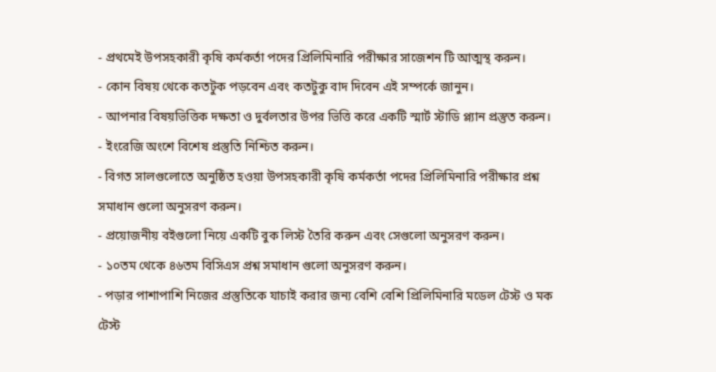- প্রথমেই উপসহকারী কৃষি কর্মকর্তা পদের প্রিলিমিনারি পরীক্ষার সাজেশন টি আত্মস্থ করুন।
- কোন বিষয় থেকে কতটুক পড়বেন এবং কতটুকু বাদ দিবেন এই সম্পর্কে জানুন।
- আপনার বিষয়ভিত্তিক দক্ষতা ও দুর্বলতার উপর ভিত্তি করে একটি স্মার্ট স্টাডি প্ল্যান প্রস্তুত করুন।
- ইংরেজি অংশে বিশেষ প্রস্তুতি নিশ্চিত করুন।
- বিগত সালগুলোতে অনুষ্ঠিত হওয়া উপসহকারী কৃষি কর্মকর্তা পদের প্রিলিমিনারি পরীক্ষার প্রশ্ন সমাধান গুলো অনুসরণ করুন।
- প্রয়োজনীয় বইগুলো নিয়ে একটি বুক লিস্ট তৈরি করুন এবং সেগুলো অনুসরণ করুন।
- ১০তম থেকে ৪৬তম বিসিএস প্রশ্ন সমাধান গুলো অনুসরণ করুন।
- পড়ার পাশাপাশি নিজের প্রস্তুতিকে যাচাই করার জন্য বেশি বেশি প্রিলিমিনারি মডেল টেস্ট ও মক টেস্ট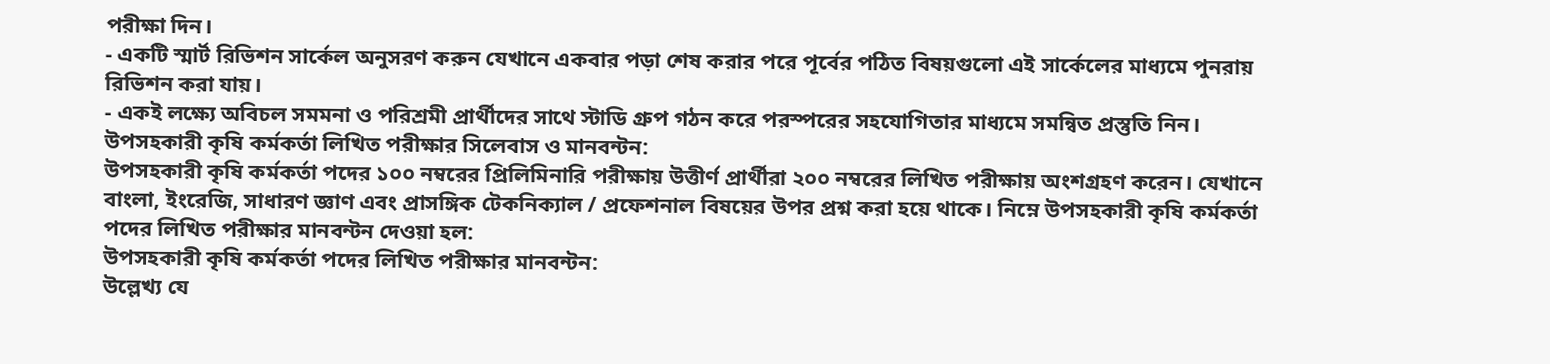পরীক্ষা দিন।
- একটি স্মার্ট রিভিশন সার্কেল অনুসরণ করুন যেখানে একবার পড়া শেষ করার পরে পূর্বের পঠিত বিষয়গুলো এই সার্কেলের মাধ্যমে পুনরায় রিভিশন করা যায়।
- একই লক্ষ্যে অবিচল সমমনা ও পরিশ্রমী প্রার্থীদের সাথে স্টাডি গ্রুপ গঠন করে পরস্পরের সহযোগিতার মাধ্যমে সমন্বিত প্রস্তুতি নিন।
উপসহকারী কৃষি কর্মকর্তা লিখিত পরীক্ষার সিলেবাস ও মানবন্টন:
উপসহকারী কৃষি কর্মকর্তা পদের ১০০ নম্বরের প্রিলিমিনারি পরীক্ষায় উত্তীর্ণ প্রার্থীরা ২০০ নম্বরের লিখিত পরীক্ষায় অংশগ্রহণ করেন। যেখানে বাংলা, ইংরেজি, সাধারণ জ্ঞাণ এবং প্রাসঙ্গিক টেকনিক্যাল / প্রফেশনাল বিষয়ের উপর প্রশ্ন করা হয়ে থাকে। নিম্নে উপসহকারী কৃষি কর্মকর্তা পদের লিখিত পরীক্ষার মানবন্টন দেওয়া হল:
উপসহকারী কৃষি কর্মকর্তা পদের লিখিত পরীক্ষার মানবন্টন:
উল্লেখ্য যে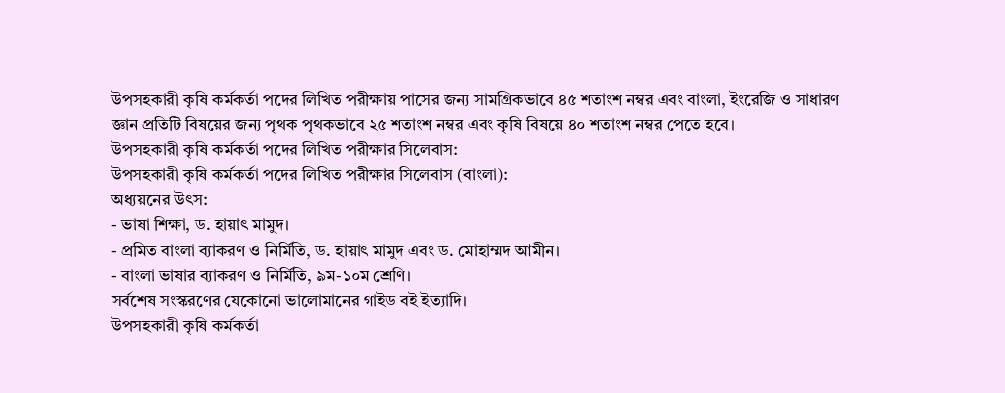উপসহকারী কৃষি কর্মকর্তা পদের লিখিত পরীক্ষায় পাসের জন্য সামগ্রিকভাবে ৪৫ শতাংশ নম্বর এবং বাংলা, ইংরেজি ও সাধারণ জ্ঞান প্রতিটি বিষয়ের জন্য পৃথক পৃথকভাবে ২৫ শতাংশ নম্বর এবং কৃষি বিষয়ে ৪০ শতাংশ নম্বর পেতে হবে।
উপসহকারী কৃষি কর্মকর্তা পদের লিখিত পরীক্ষার সিলেবাস:
উপসহকারী কৃষি কর্মকর্তা পদের লিখিত পরীক্ষার সিলেবাস (বাংলা):
অধ্যয়নের উৎস:
- ভাষা শিক্ষা, ড. হায়াৎ মামুদ।
- প্রমিত বাংলা ব্যাকরণ ও নির্মিতি, ড. হায়াৎ মামুদ এবং ড. মোহাম্মদ আমীন।
- বাংলা ভাষার ব্যাকরণ ও নির্মিতি, ৯ম-১০ম শ্রেণি।
সর্বশেষ সংস্করণের যেকোনো ভালোমানের গাইড বই ইত্যাদি।
উপসহকারী কৃষি কর্মকর্তা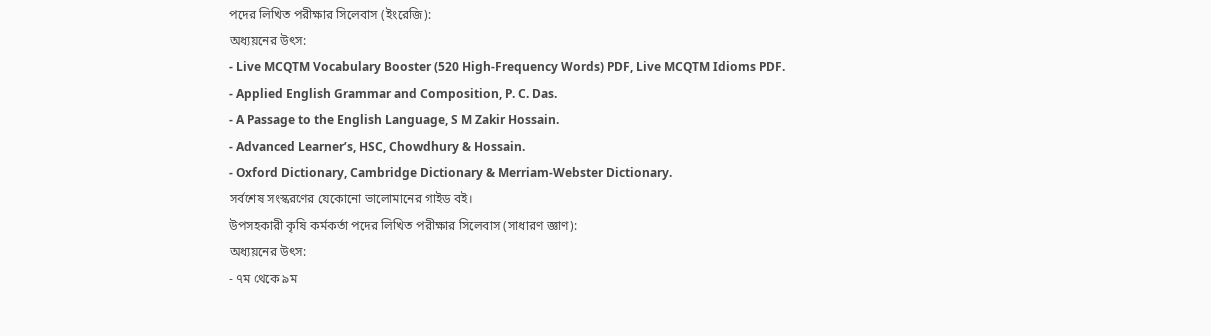পদের লিখিত পরীক্ষার সিলেবাস (ইংরেজি):
অধ্যয়নের উৎস:
- Live MCQTM Vocabulary Booster (520 High-Frequency Words) PDF, Live MCQTM Idioms PDF.
- Applied English Grammar and Composition, P. C. Das.
- A Passage to the English Language, S M Zakir Hossain.
- Advanced Learner’s, HSC, Chowdhury & Hossain.
- Oxford Dictionary, Cambridge Dictionary & Merriam-Webster Dictionary.
সর্বশেষ সংস্করণের যেকোনো ভালোমানের গাইড বই।
উপসহকারী কৃষি কর্মকর্তা পদের লিখিত পরীক্ষার সিলেবাস (সাধারণ জ্ঞাণ):
অধ্যয়নের উৎস:
- ৭ম থেকে ৯ম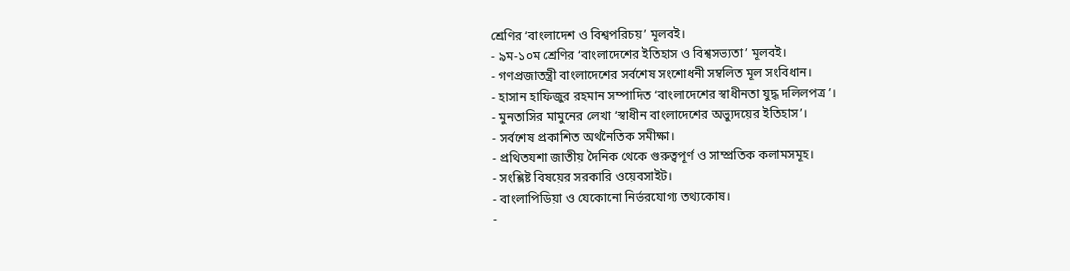শ্রেণির ‘বাংলাদেশ ও বিশ্বপরিচয়’ মূলবই।
- ৯ম-১০ম শ্রেণির ‘বাংলাদেশের ইতিহাস ও বিশ্বসভ্যতা’ মূলবই।
- গণপ্রজাতন্ত্রী বাংলাদেশের সর্বশেষ সংশোধনী সম্বলিত মূল সংবিধান।
- হাসান হাফিজুর রহমান সম্পাদিত ‘বাংলাদেশের স্বাধীনতা যুদ্ধ দলিলপত্র’।
- মুনতাসির মামুনের লেখা ‘স্বাধীন বাংলাদেশের অভ্যুদয়ের ইতিহাস’।
- সর্বশেষ প্রকাশিত অর্থনৈতিক সমীক্ষা।
- প্রথিতযশা জাতীয় দৈনিক থেকে গুরুত্বপূর্ণ ও সাম্প্রতিক কলামসমূহ।
- সংশ্লিষ্ট বিষয়ের সরকারি ওয়েবসাইট।
- বাংলাপিডিয়া ও যেকোনো নির্ভরযোগ্য তথ্যকোষ।
-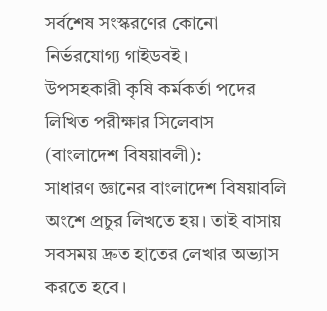সর্বশেষ সংস্করণের কোনো নির্ভরযোগ্য গাইডবই।
উপসহকারী কৃষি কর্মকর্তা পদের লিখিত পরীক্ষার সিলেবাস (বাংলাদেশ বিষয়াবলী):
সাধারণ জ্ঞানের বাংলাদেশ বিষয়াবলি অংশে প্রচুর লিখতে হয়। তাই বাসায় সবসময় দ্রুত হাতের লেখার অভ্যাস করতে হবে।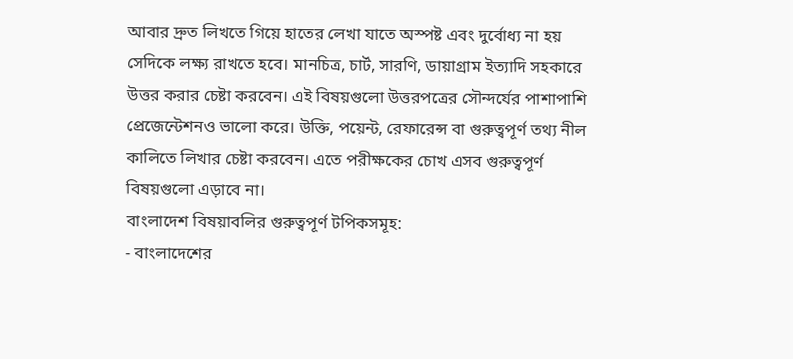আবার দ্রুত লিখতে গিয়ে হাতের লেখা যাতে অস্পষ্ট এবং দুর্বোধ্য না হয় সেদিকে লক্ষ্য রাখতে হবে। মানচিত্র, চার্ট, সারণি, ডায়াগ্রাম ইত্যাদি সহকারে উত্তর করার চেষ্টা করবেন। এই বিষয়গুলো উত্তরপত্রের সৌন্দর্যের পাশাপাশি প্রেজেন্টেশনও ভালো করে। উক্তি, পয়েন্ট, রেফারেন্স বা গুরুত্বপূর্ণ তথ্য নীল কালিতে লিখার চেষ্টা করবেন। এতে পরীক্ষকের চোখ এসব গুরুত্বপূর্ণ বিষয়গুলো এড়াবে না।
বাংলাদেশ বিষয়াবলির গুরুত্বপূর্ণ টপিকসমূহ:
- বাংলাদেশের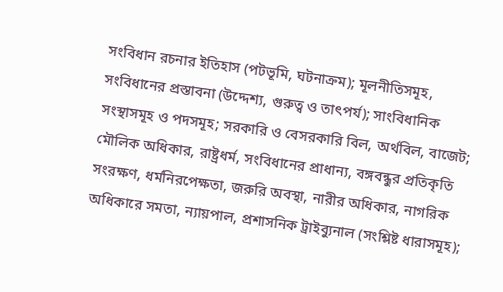সংবিধান রচনার ইতিহাস (পটভূমি, ঘটনাক্রম); মূলনীতিসমূহ, সংবিধানের প্রস্তাবনা (উদ্দেশ্য, গুরুত্ব ও তাৎপর্য); সাংবিধানিক সংস্থাসমূহ ও পদসমূহ; সরকারি ও বেসরকারি বিল, অর্থবিল, বাজেট; মৌলিক অধিকার, রাষ্ট্রধর্ম, সংবিধানের প্রাধান্য, বঙ্গবন্ধুর প্রতিকৃতি সংরক্ষণ, ধর্মনিরপেক্ষতা, জরুরি অবস্থা, নারীর অধিকার, নাগরিক অধিকারে সমতা, ন্যায়পাল, প্রশাসনিক ট্রাইব্যুনাল (সংশ্লিষ্ট ধারাসমূহ);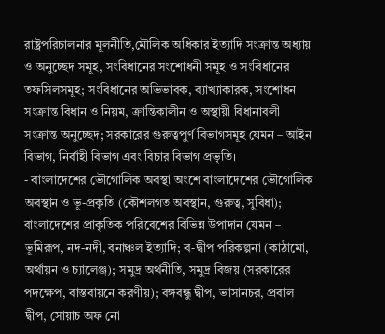রাষ্ট্রপরিচালনার মূলনীতি,মৌলিক অধিকার ইত্যাদি সংক্রান্ত অধ্যায় ও অনুচ্ছেদ সমূহ, সংবিধানের সংশোধনী সমূহ ও সংবিধানের তফসিলসমূহ; সংবিধানের অভিভাবক, ব্যাখ্যাকারক, সংশোধন সংক্রান্ত বিধান ও নিয়ম, ক্রান্তিকালীন ও অস্থায়ী বিধানাবলী সংক্রান্ত অনুচ্ছেদ; সরকারের গুরুত্বপুর্ণ বিভাগসমূহ যেমন – আইন বিভাগ, নির্বাহী বিভাগ এবং বিচার বিভাগ প্রভৃতি।
- বাংলাদেশের ভৌগোলিক অবস্থা অংশে বাংলাদেশের ভৌগোলিক অবস্থান ও ভূ-প্রকৃতি (কৌশলগত অবস্থান, গুরুত্ব, সুবিধা); বাংলাদেশের প্রাকৃতিক পরিবেশের বিভিন্ন উপাদান যেমন – ভূমিরূপ, নদ-নদী, বনাঞ্চল ইত্যাদি; ব-দ্বীপ পরিকল্পনা (কাঠামো, অর্থায়ন ও চ্যালেঞ্জ); সমুদ্র অর্থনীতি, সমুদ্র বিজয় (সরকারের পদক্ষেপ, বাস্তবায়নে করণীয়); বঙ্গবন্ধু দ্বীপ, ভাসানচর, প্রবাল দ্বীপ, সোয়াচ অফ নো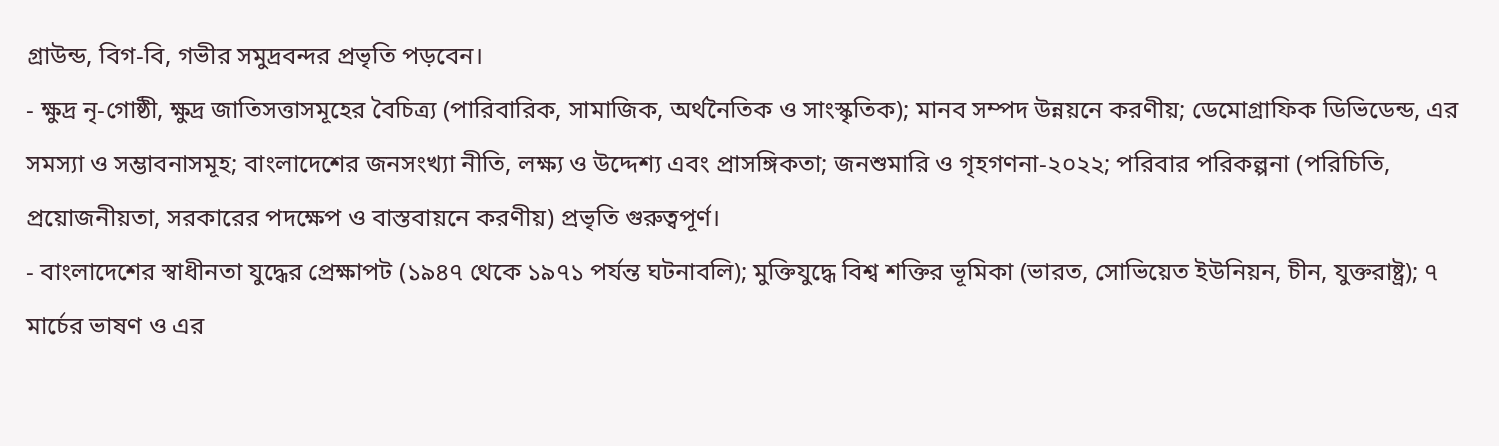গ্রাউন্ড, বিগ-বি, গভীর সমুদ্রবন্দর প্রভৃতি পড়বেন।
- ক্ষুদ্র নৃ-গোষ্ঠী, ক্ষুদ্র জাতিসত্তাসমূহের বৈচিত্র্য (পারিবারিক, সামাজিক, অর্থনৈতিক ও সাংস্কৃতিক); মানব সম্পদ উন্নয়নে করণীয়; ডেমোগ্রাফিক ডিভিডেন্ড, এর সমস্যা ও সম্ভাবনাসমূহ; বাংলাদেশের জনসংখ্যা নীতি, লক্ষ্য ও উদ্দেশ্য এবং প্রাসঙ্গিকতা; জনশুমারি ও গৃহগণনা-২০২২; পরিবার পরিকল্পনা (পরিচিতি, প্রয়োজনীয়তা, সরকারের পদক্ষেপ ও বাস্তবায়নে করণীয়) প্রভৃতি গুরুত্বপূর্ণ।
- বাংলাদেশের স্বাধীনতা যুদ্ধের প্রেক্ষাপট (১৯৪৭ থেকে ১৯৭১ পর্যন্ত ঘটনাবলি); মুক্তিযুদ্ধে বিশ্ব শক্তির ভূমিকা (ভারত, সোভিয়েত ইউনিয়ন, চীন, যুক্তরাষ্ট্র); ৭ মার্চের ভাষণ ও এর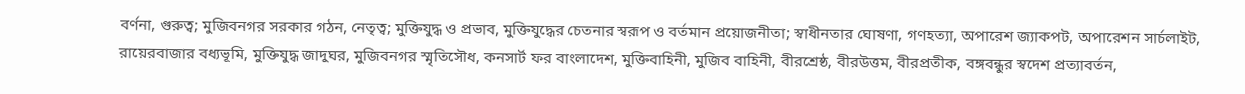বর্ণনা, গুরুত্ব; মুজিবনগর সরকার গঠন, নেতৃত্ব; মুক্তিযুদ্ধ ও প্রভাব, মুক্তিযুদ্ধের চেতনার স্বরূপ ও বর্তমান প্রয়োজনীতা; স্বাধীনতার ঘোষণা, গণহত্যা, অপারেশ জ্যাকপট, অপারেশন সার্চলাইট, রায়েরবাজার বধ্যভূমি, মুক্তিযুদ্ধ জাদুঘর, মুজিবনগর স্মৃতিসৌধ, কনসার্ট ফর বাংলাদেশ, মুক্তিবাহিনী, মুজিব বাহিনী, বীরশ্রেষ্ঠ, বীরউত্তম, বীরপ্রতীক, বঙ্গবন্ধুর স্বদেশ প্রত্যাবর্তন,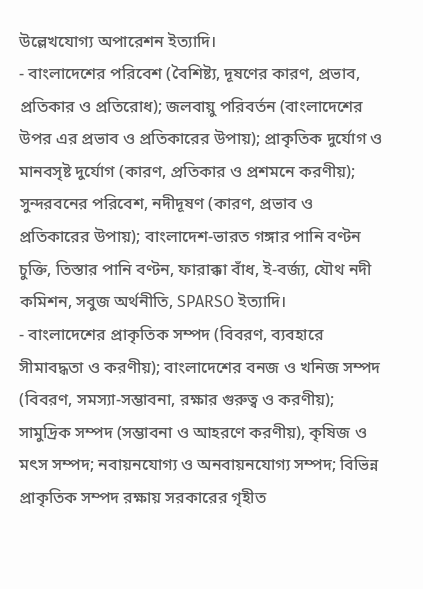উল্লেখযোগ্য অপারেশন ইত্যাদি।
- বাংলাদেশের পরিবেশ (বৈশিষ্ট্য, দূষণের কারণ, প্রভাব, প্রতিকার ও প্রতিরোধ); জলবায়ু পরিবর্তন (বাংলাদেশের উপর এর প্রভাব ও প্রতিকারের উপায়); প্রাকৃতিক দুর্যোগ ও মানবসৃষ্ট দুর্যোগ (কারণ, প্রতিকার ও প্রশমনে করণীয়); সুন্দরবনের পরিবেশ, নদীদূষণ (কারণ, প্রভাব ও প্রতিকারের উপায়); বাংলাদেশ-ভারত গঙ্গার পানি বণ্টন চুক্তি, তিস্তার পানি বণ্টন, ফারাক্কা বাঁধ, ই-বর্জ্য, যৌথ নদী কমিশন, সবুজ অর্থনীতি, SPARSO ইত্যাদি।
- বাংলাদেশের প্রাকৃতিক সম্পদ (বিবরণ, ব্যবহারে সীমাবদ্ধতা ও করণীয়); বাংলাদেশের বনজ ও খনিজ সম্পদ (বিবরণ, সমস্যা-সম্ভাবনা, রক্ষার গুরুত্ব ও করণীয়); সামুদ্রিক সম্পদ (সম্ভাবনা ও আহরণে করণীয়), কৃষিজ ও মৎস সম্পদ; নবায়নযোগ্য ও অনবায়নযোগ্য সম্পদ; বিভিন্ন প্রাকৃতিক সম্পদ রক্ষায় সরকারের গৃহীত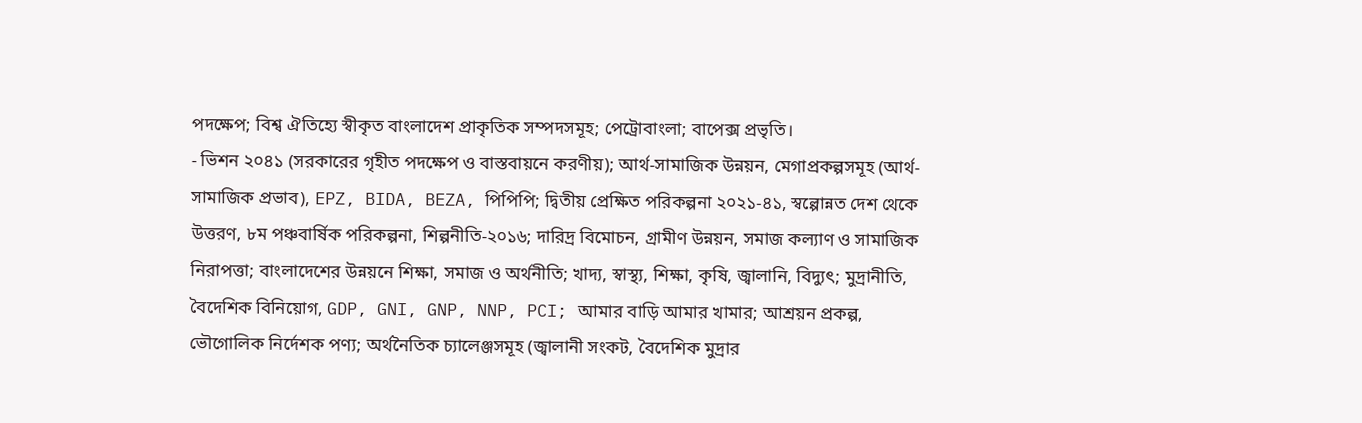পদক্ষেপ; বিশ্ব ঐতিহ্যে স্বীকৃত বাংলাদেশ প্রাকৃতিক সম্পদসমূহ; পেট্রোবাংলা; বাপেক্স প্রভৃতি।
- ভিশন ২০৪১ (সরকারের গৃহীত পদক্ষেপ ও বাস্তবায়নে করণীয়); আর্থ-সামাজিক উন্নয়ন, মেগাপ্রকল্পসমূহ (আর্থ-সামাজিক প্রভাব), EPZ, BIDA, BEZA, পিপিপি; দ্বিতীয় প্রেক্ষিত পরিকল্পনা ২০২১-৪১, স্বল্পোন্নত দেশ থেকে উত্তরণ, ৮ম পঞ্চবার্ষিক পরিকল্পনা, শিল্পনীতি-২০১৬; দারিদ্র বিমোচন, গ্রামীণ উন্নয়ন, সমাজ কল্যাণ ও সামাজিক নিরাপত্তা; বাংলাদেশের উন্নয়নে শিক্ষা, সমাজ ও অর্থনীতি; খাদ্য, স্বাস্থ্য, শিক্ষা, কৃষি, জ্বালানি, বিদ্যুৎ; মুদ্রানীতি, বৈদেশিক বিনিয়োগ, GDP, GNI, GNP, NNP, PCI; আমার বাড়ি আমার খামার; আশ্রয়ন প্রকল্প, ভৌগোলিক নির্দেশক পণ্য; অর্থনৈতিক চ্যালেঞ্জসমূহ (জ্বালানী সংকট, বৈদেশিক মুদ্রার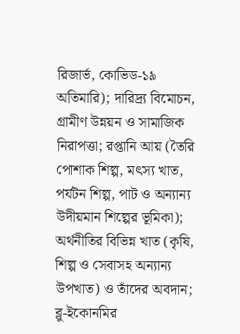রিজার্ভ, কোভিড-১৯ অতিমারি); দারিদ্র্য বিমোচন, গ্রামীণ উন্নয়ন ও সামাজিক নিরাপত্তা; রপ্তানি আয় (তৈরি পোশাক শিল্প, মৎস্য খাত, পর্যটন শিল্প, পাট ও অন্যান্য উদীয়মান শিল্পের ভূমিকা); অর্থনীতির বিভিন্ন খাত (কৃষি, শিল্প ও সেবাসহ অন্যান্য উপখাত) ও তাঁদের অবদান; ব্লু-ইকোনমির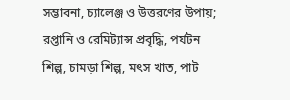সম্ভাবনা, চ্যালেঞ্জ ও উত্তরণের উপায়; রপ্তানি ও রেমিট্যান্স প্রবৃদ্ধি, পর্যটন শিল্প, চামড়া শিল্প, মৎস খাত, পাট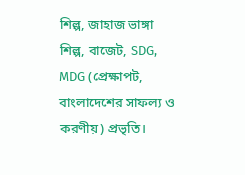শিল্প, জাহাজ ভাঙ্গা শিল্প, বাজেট, SDG, MDG (প্রেক্ষাপট, বাংলাদেশের সাফল্য ও করণীয়) প্রভৃতি।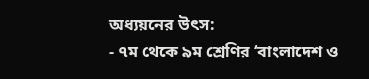অধ্যয়নের উৎস:
- ৭ম থেকে ৯ম শ্রেণির ‘বাংলাদেশ ও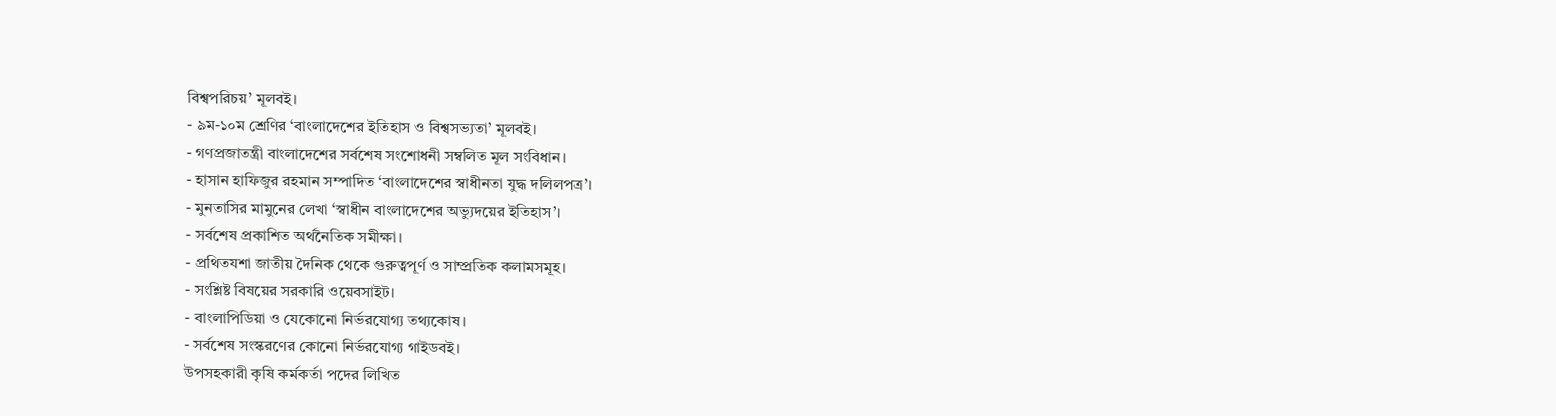বিশ্বপরিচয়’ মূলবই।
- ৯ম-১০ম শ্রেণির ‘বাংলাদেশের ইতিহাস ও বিশ্বসভ্যতা’ মূলবই।
- গণপ্রজাতন্ত্রী বাংলাদেশের সর্বশেষ সংশোধনী সম্বলিত মূল সংবিধান।
- হাসান হাফিজুর রহমান সম্পাদিত ‘বাংলাদেশের স্বাধীনতা যুদ্ধ দলিলপত্র’।
- মুনতাসির মামুনের লেখা ‘স্বাধীন বাংলাদেশের অভ্যুদয়ের ইতিহাস’।
- সর্বশেষ প্রকাশিত অর্থনৈতিক সমীক্ষা।
- প্রথিতযশা জাতীয় দৈনিক থেকে গুরুত্বপূর্ণ ও সাম্প্রতিক কলামসমূহ।
- সংশ্লিষ্ট বিষয়ের সরকারি ওয়েবসাইট।
- বাংলাপিডিয়া ও যেকোনো নির্ভরযোগ্য তথ্যকোষ।
- সর্বশেষ সংস্করণের কোনো নির্ভরযোগ্য গাইডবই।
উপসহকারী কৃষি কর্মকর্তা পদের লিখিত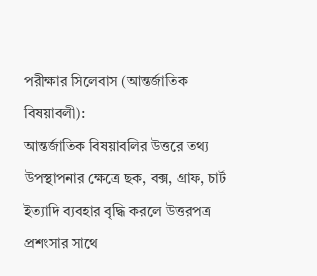পরীক্ষার সিলেবাস (আন্তর্জাতিক বিষয়াবলী):
আন্তর্জাতিক বিষয়াবলির উত্তরে তথ্য উপস্থাপনার ক্ষেত্রে ছক, বক্স, গ্রাফ, চার্ট ইত্যাদি ব্যবহার বৃদ্ধি করলে উত্তরপত্র প্রশংসার সাথে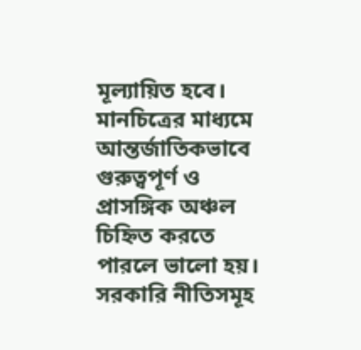মূল্যায়িত হবে। মানচিত্রের মাধ্যমে আন্তর্জাতিকভাবে গুরুত্বপূর্ণ ও প্রাসঙ্গিক অঞ্চল চিহ্নিত করতে পারলে ভালো হয়। সরকারি নীতিসমূহ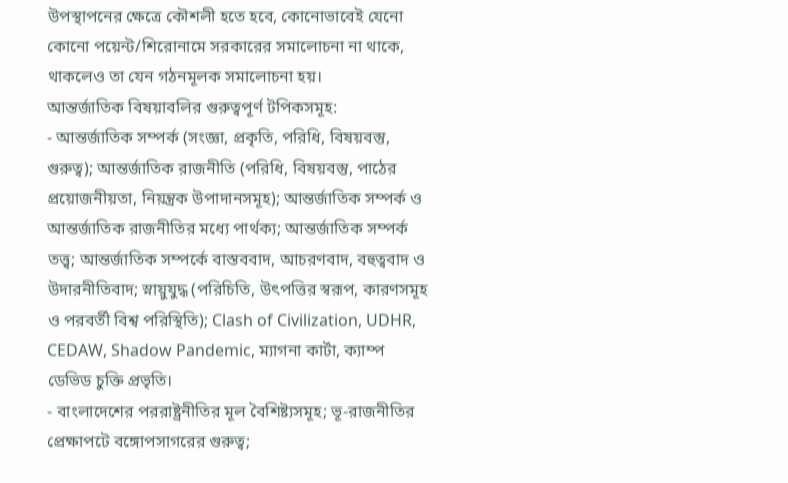উপস্থাপনের ক্ষেত্রে কৌশলী হতে হবে, কোনোভাবেই যেনো কোনো পয়েন্ট/শিরোনামে সরকারের সমালোচনা না থাকে, থাকলেও তা যেন গঠনমূলক সমালোচনা হয়।
আন্তর্জাতিক বিষয়াবলির গুরুত্বপূর্ণ টপিকসমূহ:
- আন্তর্জাতিক সম্পর্ক (সংজ্ঞা, প্রকৃতি, পরিধি, বিষয়বস্তু, গুরুত্ব); আন্তর্জাতিক রাজনীতি (পরিধি, বিষয়বস্তু, পাঠের প্রয়োজনীয়তা, নিয়ন্ত্রক উপাদানসমূহ); আন্তর্জাতিক সম্পর্ক ও আন্তর্জাতিক রাজনীতির মধ্যে পার্থক্য; আন্তর্জাতিক সম্পর্ক তত্ত্ব; আন্তর্জাতিক সম্পর্কে বাস্তববাদ, আচরণবাদ, বহুত্ববাদ ও উদারনীতিবাদ; স্নায়ুযুদ্ধ (পরিচিতি, উৎপত্তির স্বরূপ, কারণসমূহ ও পরবর্তী বিশ্ব পরিস্থিতি); Clash of Civilization, UDHR, CEDAW, Shadow Pandemic, ম্যাগনা কার্টা, ক্যাম্প ডেভিড চুক্তি প্রভৃতি।
- বাংলাদেশের পররাষ্ট্রনীতির মূল বৈশিষ্ট্যসমূহ; ভূ-রাজনীতির প্রেক্ষাপটে বঙ্গোপসাগরের গুরুত্ব;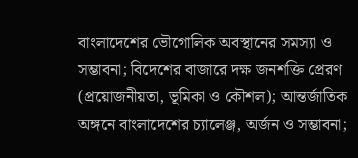বাংলাদেশের ভৌগোলিক অবস্থানের সমস্যা ও সম্ভাবনা; বিদেশের বাজারে দক্ষ জনশক্তি প্রেরণ (প্রয়োজনীয়তা, ভূমিকা ও কৌশল); আন্তর্জাতিক অঙ্গনে বাংলাদেশের চ্যালেঞ্জ, অর্জন ও সম্ভাবনা;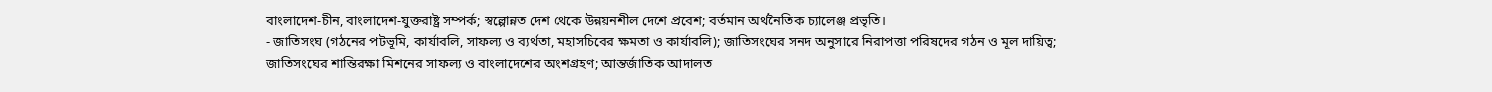বাংলাদেশ-চীন, বাংলাদেশ-যুক্তরাষ্ট্র সম্পর্ক; স্বল্পোন্নত দেশ থেকে উন্নয়নশীল দেশে প্রবেশ; বর্তমান অর্থনৈতিক চ্যালেঞ্জ প্রভৃতি।
- জাতিসংঘ (গঠনের পটভূমি, কার্যাবলি, সাফল্য ও ব্যর্থতা, মহাসচিবের ক্ষমতা ও কার্যাবলি); জাতিসংঘের সনদ অনুসারে নিরাপত্তা পরিষদের গঠন ও মূল দায়িত্ব; জাতিসংঘের শান্তিরক্ষা মিশনের সাফল্য ও বাংলাদেশের অংশগ্রহণ; আন্তর্জাতিক আদালত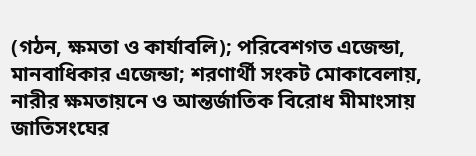(গঠন, ক্ষমতা ও কার্যাবলি); পরিবেশগত এজেন্ডা, মানবাধিকার এজেন্ডা; শরণার্থী সংকট মোকাবেলায়, নারীর ক্ষমতায়নে ও আন্তর্জাতিক বিরোধ মীমাংসায় জাতিসংঘের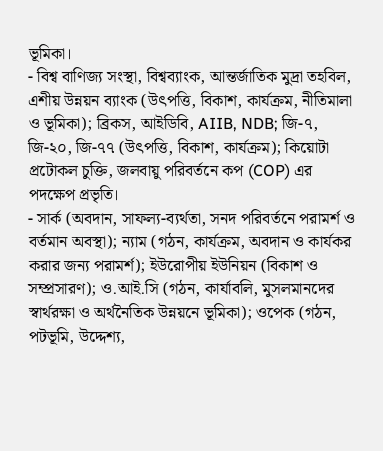ভূমিকা।
- বিশ্ব বাণিজ্য সংস্থা, বিশ্বব্যাংক, আন্তর্জাতিক মুদ্রা তহবিল, এশীয় উন্নয়ন ব্যাংক (উৎপত্তি, বিকাশ, কার্যক্রম, নীতিমালা ও ভূমিকা); ব্রিকস, আইডিবি, AIIB, NDB; জি-৭, জি-২০, জি-৭৭ (উৎপত্তি, বিকাশ, কার্যক্রম); কিয়োটা প্রটোকল চুক্তি, জলবায়ু পরিবর্তনে কপ (COP) এর পদক্ষেপ প্রভৃতি।
- সার্ক (অবদান, সাফল্য-ব্যর্থতা, সনদ পরিবর্তনে পরামর্শ ও বর্তমান অবস্থা); ন্যাম (গঠন, কার্যক্রম, অবদান ও কার্যকর করার জন্য পরামর্শ); ইউরোপীয় ইউনিয়ন (বিকাশ ও সম্প্রসারণ); ও.আই.সি (গঠন, কার্যাবলি, মুসলমানদের স্বার্থরক্ষা ও অর্থনৈতিক উন্নয়নে ভূমিকা); ওপেক (গঠন, পটভূমি, উদ্দেশ্য,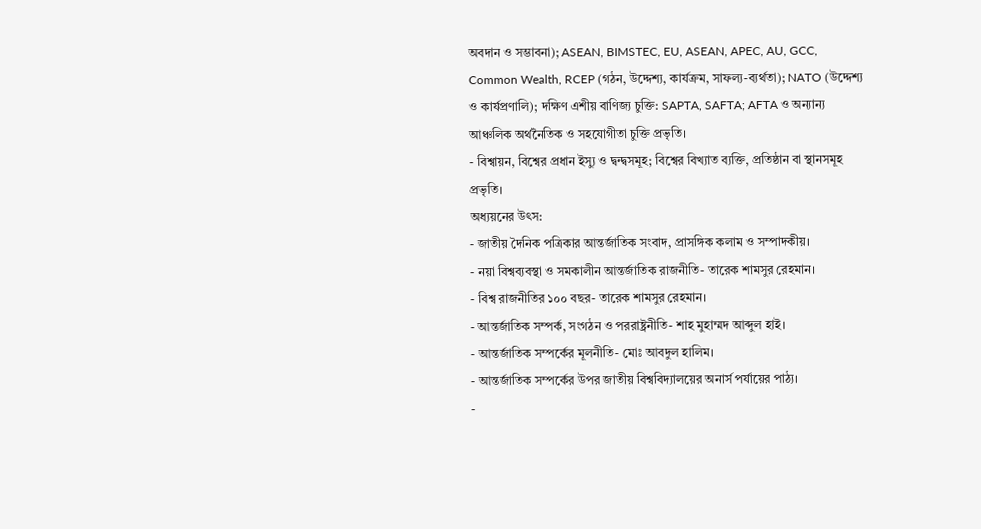অবদান ও সম্ভাবনা); ASEAN, BIMSTEC, EU, ASEAN, APEC, AU, GCC, Common Wealth, RCEP (গঠন, উদ্দেশ্য, কার্যক্রম, সাফল্য-ব্যর্থতা); NATO (উদ্দেশ্য ও কার্যপ্রণালি); দক্ষিণ এশীয় বাণিজ্য চুক্তি: SAPTA, SAFTA; AFTA ও অন্যান্য আঞ্চলিক অর্থনৈতিক ও সহযোগীতা চুক্তি প্রভৃতি।
- বিশ্বায়ন, বিশ্বের প্রধান ইস্যু ও দ্বন্দ্বসমূহ; বিশ্বের বিখ্যাত ব্যক্তি, প্রতিষ্ঠান বা স্থানসমূহ প্রভৃতি।
অধ্যয়নের উৎস:
- জাতীয় দৈনিক পত্রিকার আন্তর্জাতিক সংবাদ, প্রাসঙ্গিক কলাম ও সম্পাদকীয়।
- নয়া বিশ্বব্যবস্থা ও সমকালীন আন্তর্জাতিক রাজনীতি- তারেক শামসুর রেহমান।
- বিশ্ব রাজনীতির ১০০ বছর- তারেক শামসুর রেহমান।
- আন্তর্জাতিক সম্পর্ক, সংগঠন ও পররাষ্ট্রনীতি- শাহ মুহাম্মদ আব্দুল হাই।
- আন্তর্জাতিক সম্পর্কের মূলনীতি- মোঃ আবদুল হালিম।
- আন্তর্জাতিক সম্পর্কের উপর জাতীয় বিশ্ববিদ্যালয়ের অনার্স পর্যায়ের পাঠ্য।
-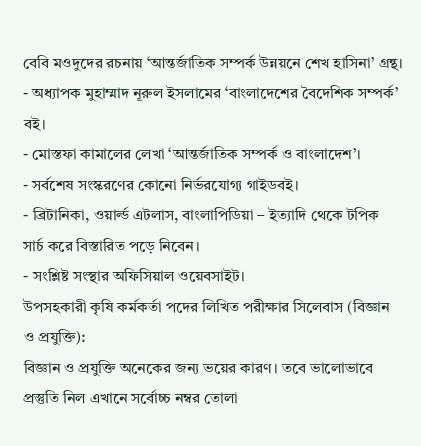বেবি মওদুদের রচনায় ‘আন্তর্জাতিক সম্পর্ক উন্নয়নে শেখ হাসিনা’ গ্রন্থ।
- অধ্যাপক মুহাম্মাদ নূরুল ইসলামের ‘বাংলাদেশের বৈদেশিক সম্পর্ক’ বই।
- মোস্তফা কামালের লেখা ‘আন্তর্জাতিক সম্পর্ক ও বাংলাদেশ’।
- সর্বশেষ সংস্করণের কোনো নির্ভরযোগ্য গাইডবই।
- ব্রিটানিকা, ওয়ার্ল্ড এটলাস, বাংলাপিডিয়া – ইত্যাদি থেকে টপিক সার্চ করে বিস্তারিত পড়ে নিবেন।
- সংশ্লিষ্ট সংস্থার অফিসিয়াল ওয়েবসাইট।
উপসহকারী কৃষি কর্মকর্তা পদের লিখিত পরীক্ষার সিলেবাস (বিজ্ঞান ও প্রযুক্তি):
বিজ্ঞান ও প্রযুক্তি অনেকের জন্য ভয়ের কারণ। তবে ভালোভাবে প্রস্তুতি নিল এখানে সর্বোচ্চ নম্বর তোলা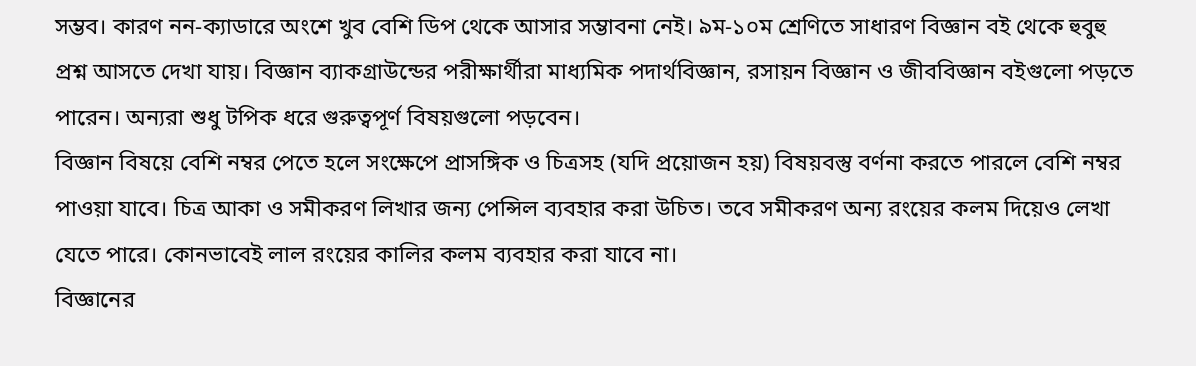সম্ভব। কারণ নন-ক্যাডারে অংশে খুব বেশি ডিপ থেকে আসার সম্ভাবনা নেই। ৯ম-১০ম শ্রেণিতে সাধারণ বিজ্ঞান বই থেকে হুবুহু প্রশ্ন আসতে দেখা যায়। বিজ্ঞান ব্যাকগ্রাউন্ডের পরীক্ষার্থীরা মাধ্যমিক পদার্থবিজ্ঞান, রসায়ন বিজ্ঞান ও জীববিজ্ঞান বইগুলো পড়তে পারেন। অন্যরা শুধু টপিক ধরে গুরুত্বপূর্ণ বিষয়গুলো পড়বেন।
বিজ্ঞান বিষয়ে বেশি নম্বর পেতে হলে সংক্ষেপে প্রাসঙ্গিক ও চিত্রসহ (যদি প্রয়োজন হয়) বিষয়বস্তু বর্ণনা করতে পারলে বেশি নম্বর পাওয়া যাবে। চিত্র আকা ও সমীকরণ লিখার জন্য পেন্সিল ব্যবহার করা উচিত। তবে সমীকরণ অন্য রংয়ের কলম দিয়েও লেখা যেতে পারে। কোনভাবেই লাল রংয়ের কালির কলম ব্যবহার করা যাবে না।
বিজ্ঞানের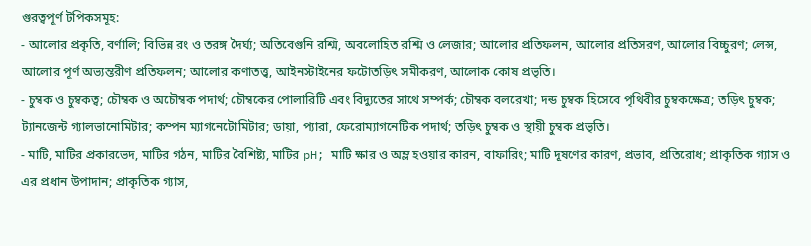গুরত্বপূর্ণ টপিকসমূহ:
- আলোর প্রকৃতি, বর্ণালি; বিভিন্ন রং ও তরঙ্গ দৈর্ঘ্য; অতিবেগুনি রশ্মি, অবলোহিত রশ্মি ও লেজার; আলোর প্রতিফলন, আলোর প্রতিসরণ, আলোর বিচ্চুরণ; লেন্স, আলোর পূর্ণ অভ্যন্তরীণ প্রতিফলন; আলোর কণাতত্ত্ব, আইনস্টাইনের ফটোতড়িৎ সমীকরণ, আলোক কোষ প্রভৃতি।
- চুম্বক ও চুম্বকত্ব; চৌম্বক ও অচৌম্বক পদার্থ; চৌম্বকের পোলারিটি এবং বিদ্যুতের সাথে সম্পর্ক; চৌম্বক বলরেখা; দন্ড চুম্বক হিসেবে পৃথিবীর চুম্বকক্ষেত্র; তড়িৎ চুম্বক; ট্যানজেন্ট গ্যালভানোমিটার; কম্পন ম্যাগনেটোমিটার; ডায়া, প্যারা, ফেরোম্যাগনেটিক পদার্থ; তড়িৎ চুম্বক ও স্থায়ী চুম্বক প্রভৃতি।
- মাটি, মাটির প্রকারভেদ, মাটির গঠন, মাটির বৈশিষ্ট্য, মাটির pH; মাটি ক্ষার ও অম্ল হওয়ার কারন, বাফারিং; মাটি দূষণের কারণ, প্রভাব, প্রতিরোধ; প্রাকৃতিক গ্যাস ও এর প্রধান উপাদান; প্রাকৃতিক গ্যাস,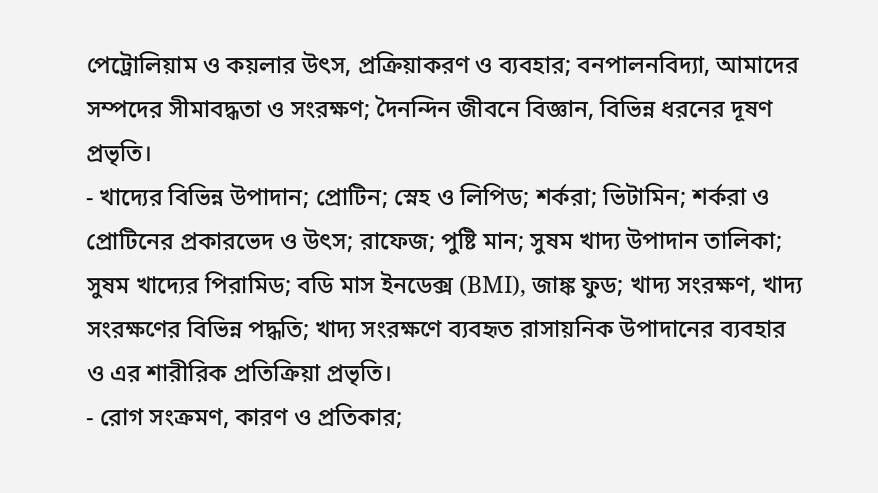পেট্রোলিয়াম ও কয়লার উৎস, প্রক্রিয়াকরণ ও ব্যবহার; বনপালনবিদ্যা, আমাদের সম্পদের সীমাবদ্ধতা ও সংরক্ষণ; দৈনন্দিন জীবনে বিজ্ঞান, বিভিন্ন ধরনের দূষণ প্রভৃতি।
- খাদ্যের বিভিন্ন উপাদান; প্রোটিন; স্নেহ ও লিপিড; শর্করা; ভিটামিন; শর্করা ও প্রোটিনের প্রকারভেদ ও উৎস; রাফেজ; পুষ্টি মান; সুষম খাদ্য উপাদান তালিকা; সুষম খাদ্যের পিরামিড; বডি মাস ইনডেক্স (BMI), জাঙ্ক ফুড; খাদ্য সংরক্ষণ, খাদ্য সংরক্ষণের বিভিন্ন পদ্ধতি; খাদ্য সংরক্ষণে ব্যবহৃত রাসায়নিক উপাদানের ব্যবহার ও এর শারীরিক প্রতিক্রিয়া প্রভৃতি।
- রোগ সংক্রমণ, কারণ ও প্রতিকার;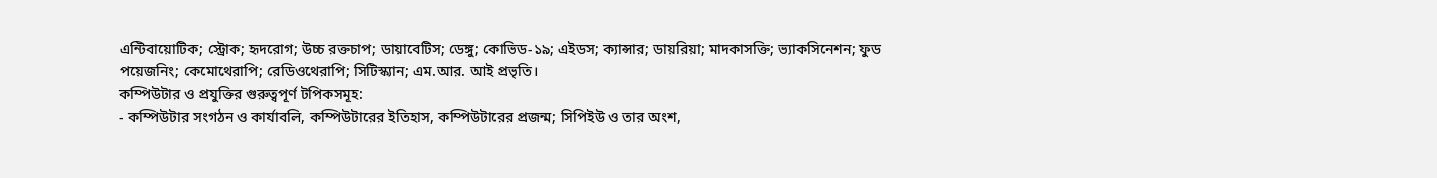এন্টিবায়োটিক; স্ট্রোক; হৃদরোগ; উচ্চ রক্তচাপ; ডায়াবেটিস; ডেঙ্গু; কোভিড-১৯; এইডস; ক্যান্সার; ডায়রিয়া; মাদকাসক্তি; ভ্যাকসিনেশন; ফুড পয়েজনিং; কেমোথেরাপি; রেডিওথেরাপি; সিটিস্ক্যান; এম.আর. আই প্রভৃতি।
কম্পিউটার ও প্রযুক্তির গুরুত্বপূর্ণ টপিকসমূহ:
- কম্পিউটার সংগঠন ও কার্যাবলি, কম্পিউটারের ইতিহাস, কম্পিউটারের প্রজন্ম; সিপিইউ ও তার অংশ,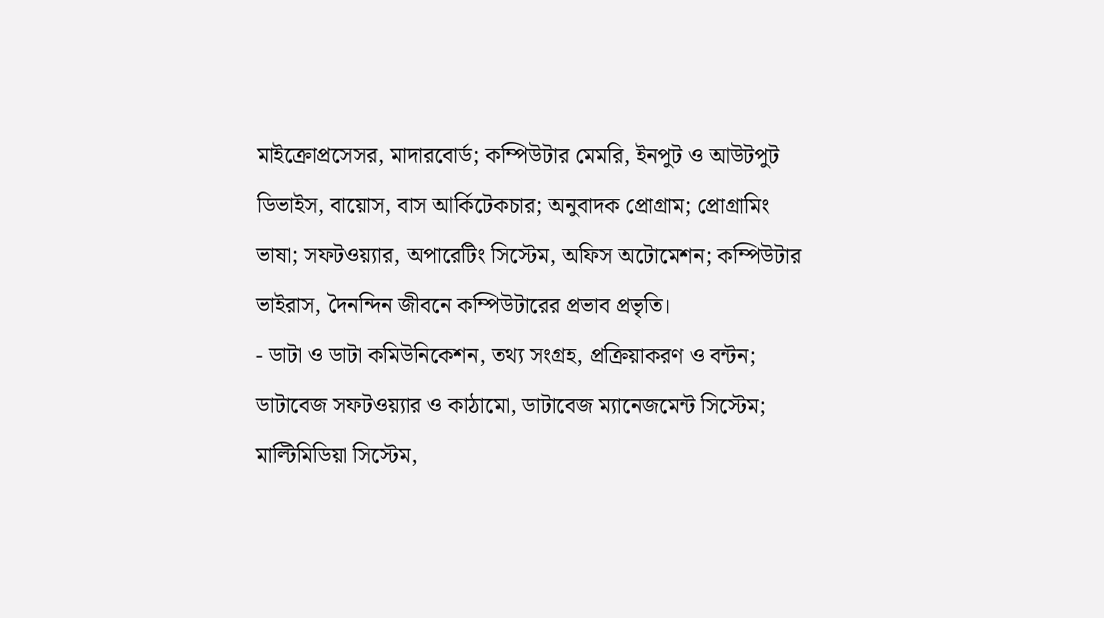মাইক্রোপ্রসেসর, মাদারবোর্ড; কম্পিউটার মেমরি, ইনপুট ও আউটপুট ডিভাইস, বায়োস, বাস আর্কিটেকচার; অনুবাদক প্রোগ্রাম; প্রোগ্রামিং ভাষা; সফটওয়্যার, অপারেটিং সিস্টেম, অফিস অটোমেশন; কম্পিউটার ভাইরাস, দৈনন্দিন জীবনে কম্পিউটারের প্রভাব প্রভৃতি।
- ডাটা ও ডাটা কমিউনিকেশন, তথ্য সংগ্রহ, প্রক্রিয়াকরণ ও বন্টন; ডাটাবেজ সফটওয়্যার ও কাঠামো, ডাটাবেজ ম্যানেজমেন্ট সিস্টেম; মাল্টিমিডিয়া সিস্টেম,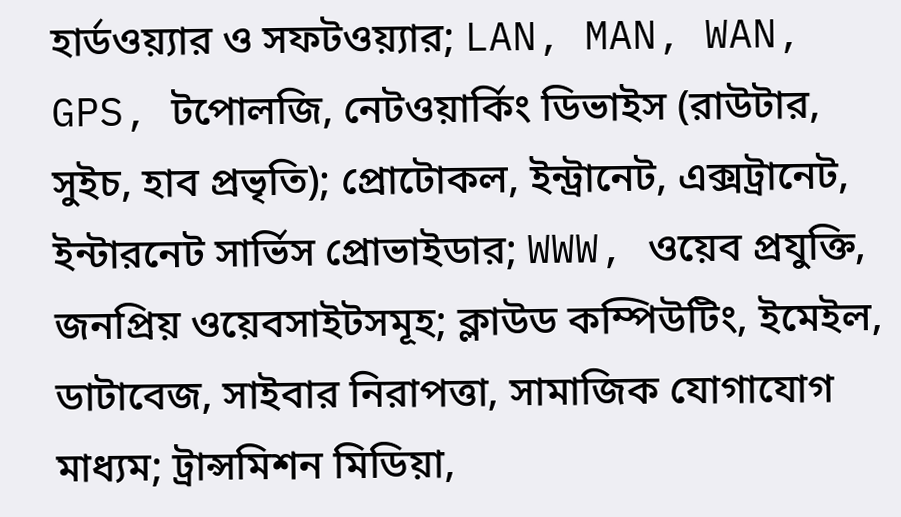হার্ডওয়্যার ও সফটওয়্যার; LAN, MAN, WAN, GPS, টপোলজি, নেটওয়ার্কিং ডিভাইস (রাউটার, সুইচ, হাব প্রভৃতি); প্রোটোকল, ইন্ট্রানেট, এক্সট্রানেট, ইন্টারনেট সার্ভিস প্রোভাইডার; WWW, ওয়েব প্রযুক্তি, জনপ্রিয় ওয়েবসাইটসমূহ; ক্লাউড কম্পিউটিং, ইমেইল, ডাটাবেজ, সাইবার নিরাপত্তা, সামাজিক যোগাযোগ মাধ্যম; ট্রান্সমিশন মিডিয়া,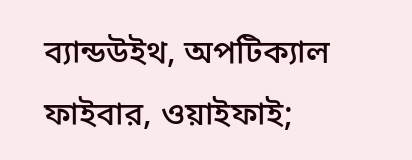ব্যান্ডউইথ, অপটিক্যাল ফাইবার, ওয়াইফাই;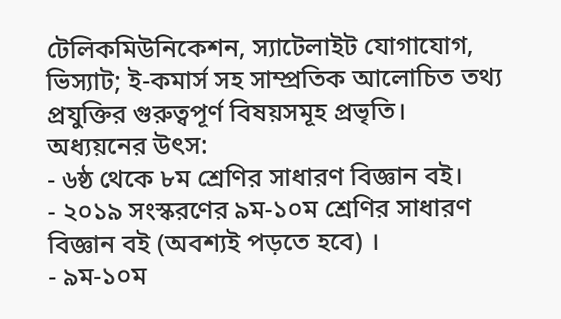টেলিকমিউনিকেশন, স্যাটেলাইট যোগাযোগ, ভিস্যাট; ই-কমার্স সহ সাম্প্রতিক আলোচিত তথ্য প্রযুক্তির গুরুত্বপূর্ণ বিষয়সমূহ প্রভৃতি।
অধ্যয়নের উৎস:
- ৬ষ্ঠ থেকে ৮ম শ্রেণির সাধারণ বিজ্ঞান বই।
- ২০১৯ সংস্করণের ৯ম-১০ম শ্রেণির সাধারণ বিজ্ঞান বই (অবশ্যই পড়তে হবে) ।
- ৯ম-১০ম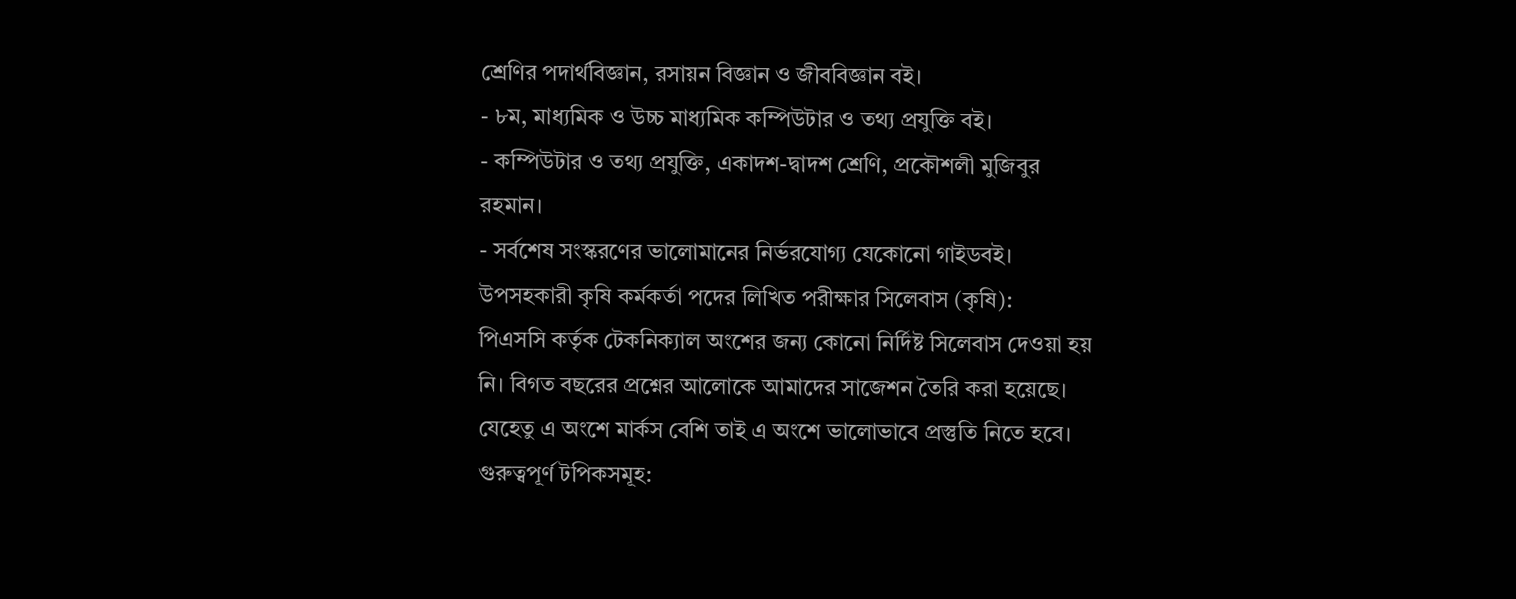শ্রেণির পদার্থবিজ্ঞান, রসায়ন বিজ্ঞান ও জীববিজ্ঞান বই।
- ৮ম, মাধ্যমিক ও উচ্চ মাধ্যমিক কম্পিউটার ও তথ্য প্রযুক্তি বই।
- কম্পিউটার ও তথ্য প্রযুক্তি, একাদশ-দ্বাদশ শ্রেণি, প্রকৌশলী মুজিবুর রহমান।
- সর্বশেষ সংস্করণের ভালোমানের নির্ভরযোগ্য যেকোনো গাইডবই।
উপসহকারী কৃষি কর্মকর্তা পদের লিখিত পরীক্ষার সিলেবাস (কৃষি):
পিএসসি কর্তৃক টেকনিক্যাল অংশের জন্য কোনো নির্দিষ্ট সিলেবাস দেওয়া হয় নি। বিগত বছরের প্রশ্নের আলোকে আমাদের সাজেশন তৈরি করা হয়েছে। যেহেতু এ অংশে মার্কস বেশি তাই এ অংশে ভালোভাবে প্রস্তুতি নিতে হবে।
গুরুত্বপূর্ণ টপিকসমূহ: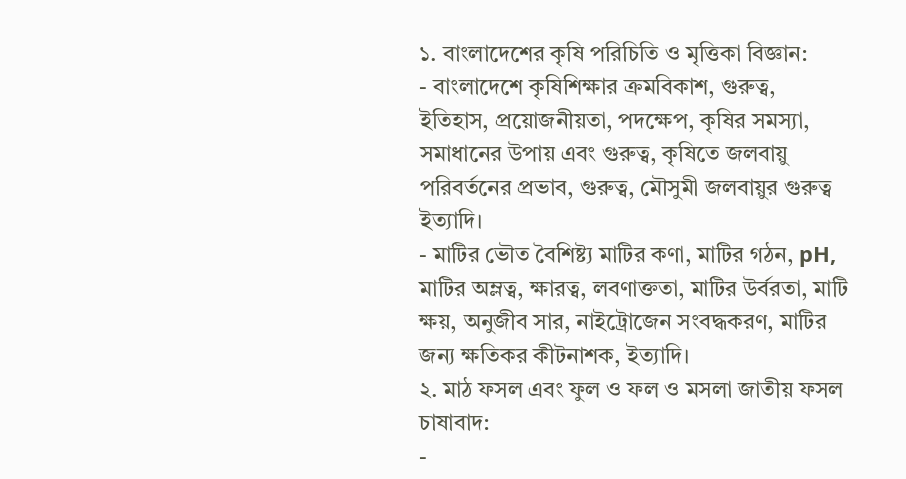১. বাংলাদেশের কৃষি পরিচিতি ও মৃত্তিকা বিজ্ঞান:
- বাংলাদেশে কৃষিশিক্ষার ক্রমবিকাশ, গুরুত্ব, ইতিহাস, প্রয়োজনীয়তা, পদক্ষেপ, কৃষির সমস্যা, সমাধানের উপায় এবং গুরুত্ব, কৃষিতে জলবায়ু পরিবর্তনের প্রভাব, গুরুত্ব, মৌসুমী জলবায়ুর গুরুত্ব ইত্যাদি।
- মাটির ভৌত বৈশিষ্ট্য মাটির কণা, মাটির গঠন, pH, মাটির অম্লত্ব, ক্ষারত্ব, লবণাক্ততা, মাটির উর্বরতা, মাটি ক্ষয়, অনুজীব সার, নাইট্রোজেন সংবদ্ধকরণ, মাটির জন্য ক্ষতিকর কীটনাশক, ইত্যাদি।
২. মাঠ ফসল এবং ফুল ও ফল ও মসলা জাতীয় ফসল চাষাবাদ:
-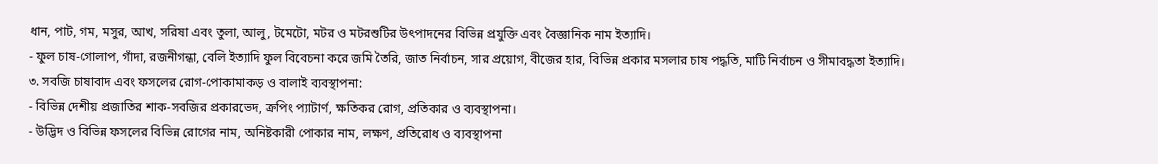ধান, পাট, গম, মসুর, আখ, সরিষা এবং তুলা, আলু, টমেটো, মটর ও মটরশুটির উৎপাদনের বিভিন্ন প্রযুক্তি এবং বৈজ্ঞানিক নাম ইত্যাদি।
- ফুল চাষ-গোলাপ, গাঁদা, রজনীগন্ধা, বেলি ইত্যাদি ফুল বিবেচনা করে জমি তৈরি, জাত নির্বাচন, সার প্রয়োগ, বীজের হার, বিভিন্ন প্রকার মসলার চাষ পদ্ধতি, মাটি নির্বাচন ও সীমাবদ্ধতা ইত্যাদি।
৩. সবজি চাষাবাদ এবং ফসলের রোগ-পোকামাকড় ও বালাই ব্যবস্থাপনা:
- বিভিন্ন দেশীয় প্রজাতির শাক-সবজির প্রকারভেদ, ক্রপিং প্যাটার্ণ, ক্ষতিকর রোগ, প্রতিকার ও ব্যবস্থাপনা।
- উদ্ভিদ ও বিভিন্ন ফসলের বিভিন্ন রোগের নাম, অনিষ্টকারী পোকার নাম, লক্ষণ, প্রতিরোধ ও ব্যবস্থাপনা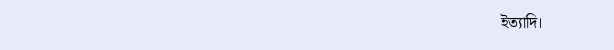ইত্যাদি।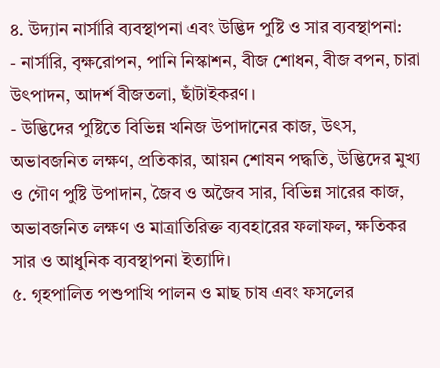৪. উদ্যান নার্সারি ব্যবস্থাপনা এবং উদ্ভিদ পুষ্টি ও সার ব্যবস্থাপনা:
- নার্সারি, বৃক্ষরোপন, পানি নিস্কাশন, বীজ শোধন, বীজ বপন, চারা উৎপাদন, আদর্শ বীজতলা, ছাঁটাইকরণ।
- উদ্ভিদের পুষ্টিতে বিভিন্ন খনিজ উপাদানের কাজ, উৎস, অভাবজনিত লক্ষণ, প্রতিকার, আয়ন শোষন পদ্ধতি, উদ্ভিদের মুখ্য ও গৌণ পুষ্টি উপাদান, জৈব ও অজৈব সার, বিভিন্ন সারের কাজ, অভাবজনিত লক্ষণ ও মাত্রাতিরিক্ত ব্যবহারের ফলাফল, ক্ষতিকর সার ও আধুনিক ব্যবস্থাপনা ইত্যাদি।
৫. গৃহপালিত পশুপাখি পালন ও মাছ চাষ এবং ফসলের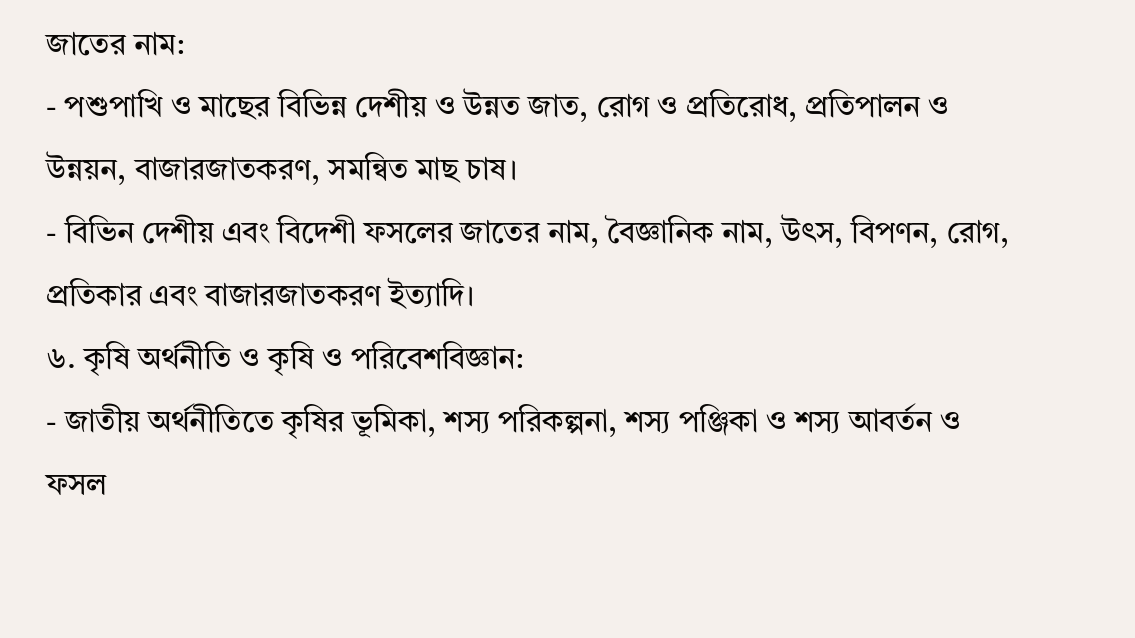জাতের নাম:
- পশুপাখি ও মাছের বিভিন্ন দেশীয় ও উন্নত জাত, রোগ ও প্রতিরোধ, প্রতিপালন ও উন্নয়ন, বাজারজাতকরণ, সমন্বিত মাছ চাষ।
- বিভিন দেশীয় এবং বিদেশী ফসলের জাতের নাম, বৈজ্ঞানিক নাম, উৎস, বিপণন, রোগ, প্রতিকার এবং বাজারজাতকরণ ইত্যাদি।
৬. কৃষি অর্থনীতি ও কৃষি ও পরিবেশবিজ্ঞান:
- জাতীয় অর্থনীতিতে কৃষির ভূমিকা, শস্য পরিকল্পনা, শস্য পঞ্জিকা ও শস্য আবর্তন ও ফসল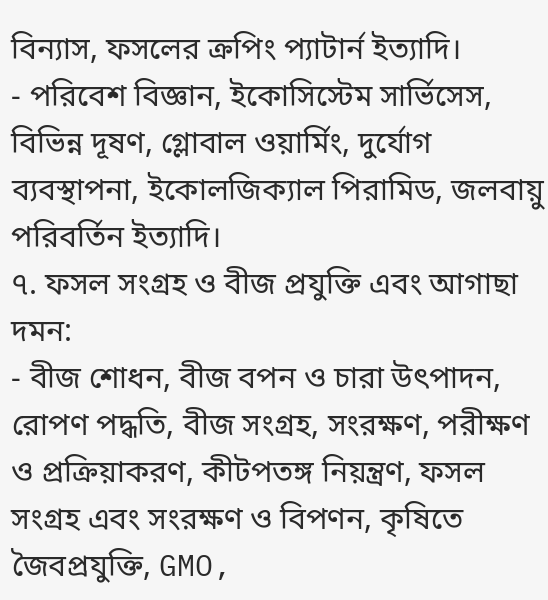বিন্যাস, ফসলের ক্রপিং প্যাটার্ন ইত্যাদি।
- পরিবেশ বিজ্ঞান, ইকোসিস্টেম সার্ভিসেস, বিভিন্ন দূষণ, গ্লোবাল ওয়ার্মিং, দুর্যোগ ব্যবস্থাপনা, ইকোলজিক্যাল পিরামিড, জলবায়ু পরিবর্তিন ইত্যাদি।
৭. ফসল সংগ্রহ ও বীজ প্রযুক্তি এবং আগাছা দমন:
- বীজ শোধন, বীজ বপন ও চারা উৎপাদন, রোপণ পদ্ধতি, বীজ সংগ্রহ, সংরক্ষণ, পরীক্ষণ ও প্রক্রিয়াকরণ, কীটপতঙ্গ নিয়ন্ত্রণ, ফসল সংগ্রহ এবং সংরক্ষণ ও বিপণন, কৃষিতে জৈবপ্রযুক্তি, GMO,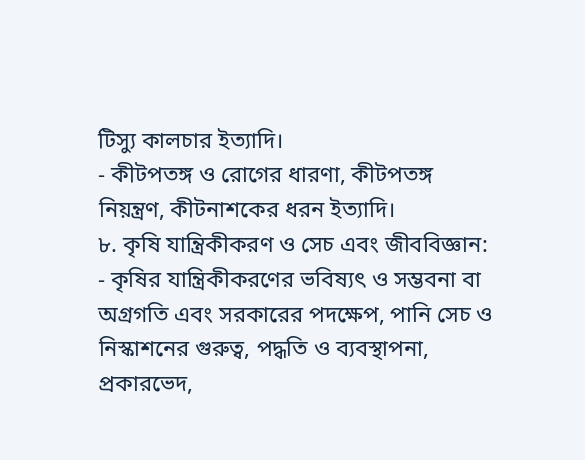টিস্যু কালচার ইত্যাদি।
- কীটপতঙ্গ ও রোগের ধারণা, কীটপতঙ্গ নিয়ন্ত্রণ, কীটনাশকের ধরন ইত্যাদি।
৮. কৃষি যান্ত্রিকীকরণ ও সেচ এবং জীববিজ্ঞান:
- কৃষির যান্ত্রিকীকরণের ভবিষ্যৎ ও সম্ভবনা বা অগ্রগতি এবং সরকারের পদক্ষেপ, পানি সেচ ও নিস্কাশনের গুরুত্ব, পদ্ধতি ও ব্যবস্থাপনা, প্রকারভেদ,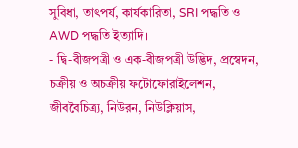সুবিধা, তাৎপর্য, কার্যকারিতা, SRI পদ্ধতি ও AWD পদ্ধতি ইত্যাদি।
- দ্বি-বীজপত্রী ও এক-বীজপত্রী উদ্ভিদ, প্রস্বেদন, চক্রীয় ও অচক্রীয় ফটোফোরাইলেশন, জীববৈচিত্র্য, নিউরন, নিউক্লিয়াস,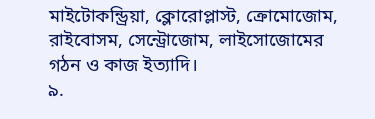মাইটোকন্ড্রিয়া, ক্লোরোপ্লাস্ট, ক্রোমোজোম, রাইবোসম, সেন্ট্রোজোম, লাইসোজোমের গঠন ও কাজ ইত্যাদি।
৯.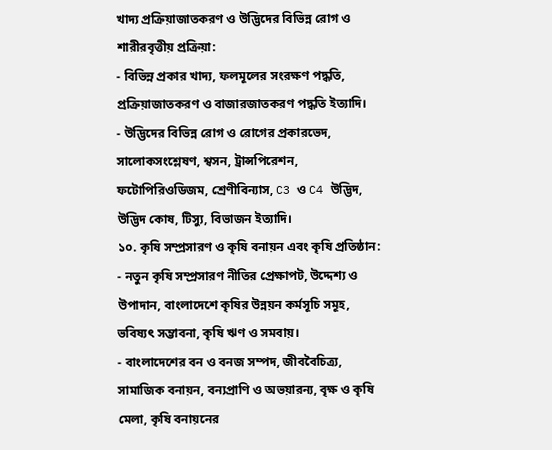খাদ্য প্রক্রিয়াজাতকরণ ও উদ্ভিদের বিভিন্ন রোগ ও শারীরবৃত্তীয় প্রক্রিয়া:
- বিভিন্ন প্রকার খাদ্য, ফলমূলের সংরক্ষণ পদ্ধতি, প্রক্রিয়াজাতকরণ ও বাজারজাতকরণ পদ্ধতি ইত্যাদি।
- উদ্ভিদের বিভিন্ন রোগ ও রোগের প্রকারভেদ, সালোকসংশ্লেষণ, শ্বসন, ট্রান্সপিরেশন, ফটোপিরিওডিজম, শ্রেণীবিন্যাস, C3 ও C4 উদ্ভিদ, উদ্ভিদ কোষ, টিস্যু, বিভাজন ইত্যাদি।
১০. কৃষি সম্প্রসারণ ও কৃষি বনায়ন এবং কৃষি প্রতিষ্ঠান:
- নতুন কৃষি সম্প্রসারণ নীতির প্রেক্ষাপট, উদ্দেশ্য ও উপাদান, বাংলাদেশে কৃষির উন্নয়ন কর্মসূচি সমূহ, ভবিষ্যৎ সম্ভাবনা, কৃষি ঋণ ও সমবায়।
- বাংলাদেশের বন ও বনজ সম্পদ, জীববৈচিত্র্য, সামাজিক বনায়ন, বন্যপ্রাণি ও অভয়ারন্য, বৃক্ষ ও কৃষি মেলা, কৃষি বনায়নের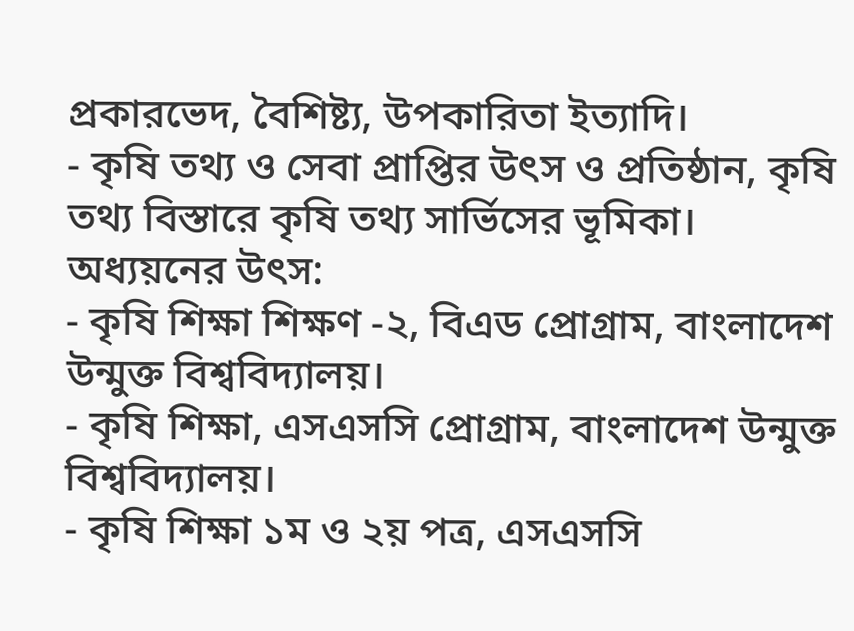প্রকারভেদ, বৈশিষ্ট্য, উপকারিতা ইত্যাদি।
- কৃষি তথ্য ও সেবা প্রাপ্তির উৎস ও প্রতিষ্ঠান, কৃষি তথ্য বিস্তারে কৃষি তথ্য সার্ভিসের ভূমিকা।
অধ্যয়নের উৎস:
- কৃষি শিক্ষা শিক্ষণ -২, বিএড প্রোগ্রাম, বাংলাদেশ উন্মুক্ত বিশ্ববিদ্যালয়।
- কৃষি শিক্ষা, এসএসসি প্রোগ্রাম, বাংলাদেশ উন্মুক্ত বিশ্ববিদ্যালয়।
- কৃষি শিক্ষা ১ম ও ২য় পত্র, এসএসসি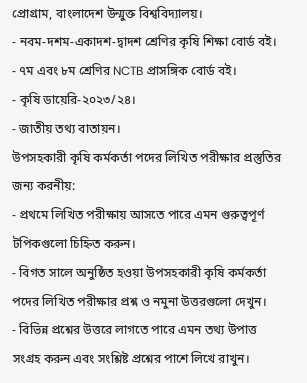প্রোগ্রাম, বাংলাদেশ উন্মুক্ত বিশ্ববিদ্যালয়।
- নবম-দশম-একাদশ-দ্বাদশ শ্রেণির কৃষি শিক্ষা বোর্ড বই।
- ৭ম এবং ৮ম শ্রেণির NCTB প্রাসঙ্গিক বোর্ড বই।
- কৃষি ডায়েরি-২০২৩/২৪।
- জাতীয় তথ্য বাতায়ন।
উপসহকারী কৃষি কর্মকর্তা পদের লিখিত পরীক্ষার প্রস্তুতির জন্য করনীয়:
- প্রথমে লিখিত পরীক্ষায় আসতে পারে এমন গুরুত্বপূর্ণ টপিকগুলো চিহ্নিত করুন।
- বিগত সালে অনুষ্ঠিত হওয়া উপসহকারী কৃষি কর্মকর্তা পদের লিখিত পরীক্ষার প্রশ্ন ও নমুনা উত্তরগুলো দেখুন।
- বিভিন্ন প্রশ্নের উত্তরে লাগতে পারে এমন তথ্য উপাত্ত সংগ্রহ করুন এবং সংশ্লিষ্ট প্রশ্নের পাশে লিখে রাখুন।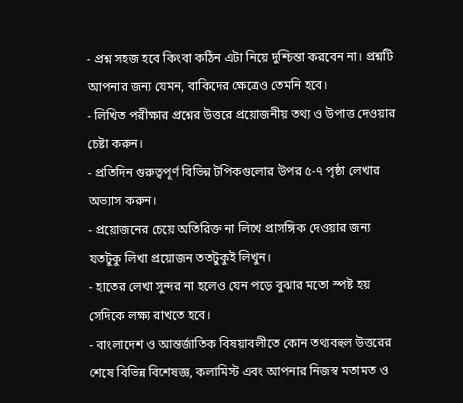- প্রশ্ন সহজ হবে কিংবা কঠিন এটা নিয়ে দুশ্চিন্তা করবেন না। প্রশ্নটি আপনার জন্য যেমন, বাকিদের ক্ষেত্রেও তেমনি হবে।
- লিখিত পরীক্ষার প্রশ্নের উত্তরে প্রয়োজনীয় তথ্য ও উপাত্ত দেওয়ার চেষ্টা করুন।
- প্রতিদিন গুরুত্বপূর্ণ বিভিন্ন টপিকগুলোর উপর ৫-৭ পৃষ্ঠা লেখার অভ্যাস করুন।
- প্রয়োজনের চেয়ে অতিরিক্ত না লিখে প্রাসঙ্গিক দেওয়ার জন্য যতটুকু লিখা প্রয়োজন ততটুকুই লিখুন।
- হাতের লেখা সুন্দর না হলেও যেন পড়ে বুঝার মতো স্পষ্ট হয় সেদিকে লক্ষ্য রাখতে হবে।
- বাংলাদেশ ও আন্তর্জাতিক বিষয়াবলীতে কোন তথ্যবহুল উত্তরের শেষে বিভিন্ন বিশেষজ্ঞ, কলামিস্ট এবং আপনার নিজস্ব মতামত ও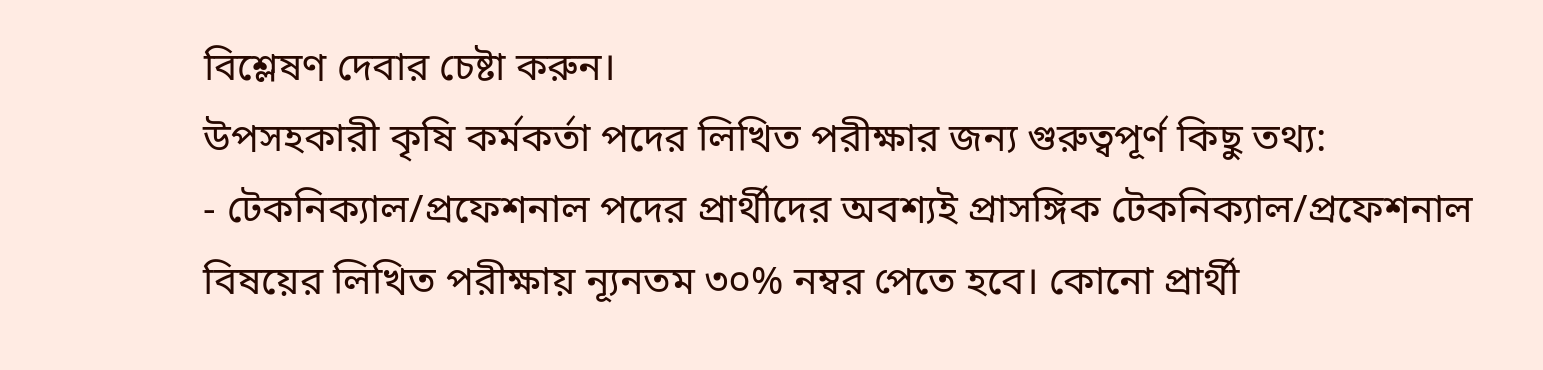বিশ্লেষণ দেবার চেষ্টা করুন।
উপসহকারী কৃষি কর্মকর্তা পদের লিখিত পরীক্ষার জন্য গুরুত্বপূর্ণ কিছু তথ্য:
- টেকনিক্যাল/প্রফেশনাল পদের প্রার্থীদের অবশ্যই প্রাসঙ্গিক টেকনিক্যাল/প্রফেশনাল বিষয়ের লিখিত পরীক্ষায় ন্যূনতম ৩০% নম্বর পেতে হবে। কোনো প্রার্থী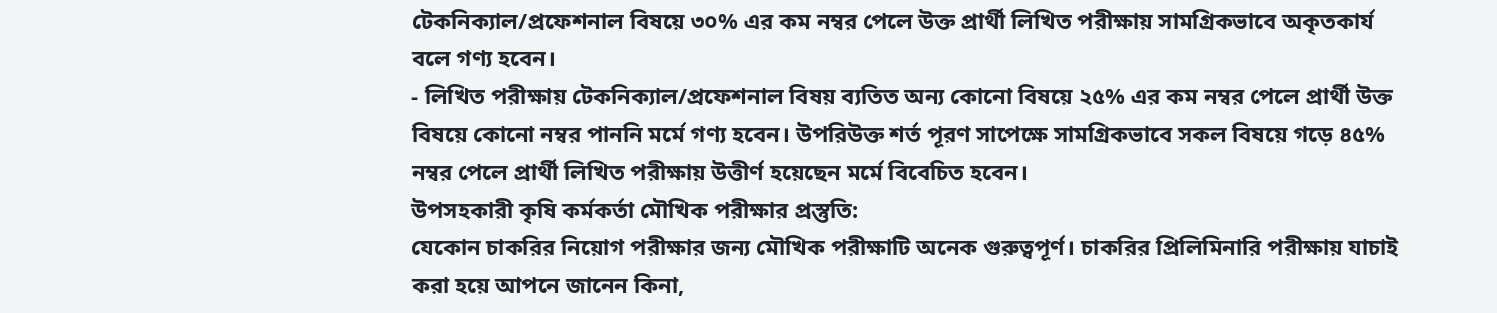টেকনিক্যাল/প্রফেশনাল বিষয়ে ৩০% এর কম নম্বর পেলে উক্ত প্রার্থী লিখিত পরীক্ষায় সামগ্রিকভাবে অকৃতকার্য বলে গণ্য হবেন।
- লিখিত পরীক্ষায় টেকনিক্যাল/প্রফেশনাল বিষয় ব্যতিত অন্য কোনো বিষয়ে ২৫% এর কম নম্বর পেলে প্রার্থী উক্ত বিষয়ে কোনো নম্বর পাননি মর্মে গণ্য হবেন। উপরিউক্ত শর্ত পূরণ সাপেক্ষে সামগ্রিকভাবে সকল বিষয়ে গড়ে ৪৫% নম্বর পেলে প্রার্থী লিখিত পরীক্ষায় উত্তীর্ণ হয়েছেন মর্মে বিবেচিত হবেন।
উপসহকারী কৃষি কর্মকর্তা মৌখিক পরীক্ষার প্রস্তুতি:
যেকোন চাকরির নিয়োগ পরীক্ষার জন্য মৌখিক পরীক্ষাটি অনেক গুরুত্বপূর্ণ। চাকরির প্রিলিমিনারি পরীক্ষায় যাচাই করা হয়ে আপনে জানেন কিনা,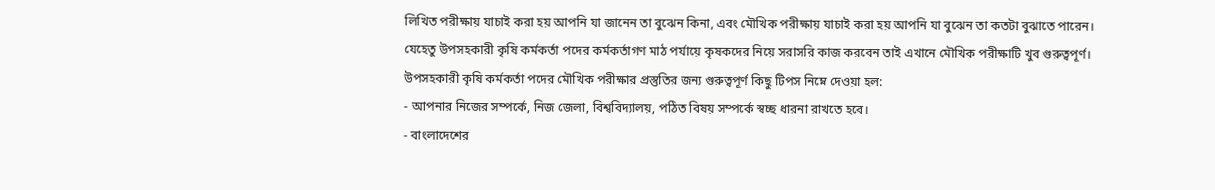লিখিত পরীক্ষায় যাচাই করা হয় আপনি যা জানেন তা বুঝেন কিনা, এবং মৌখিক পরীক্ষায় যাচাই করা হয় আপনি যা বুঝেন তা কতটা বুঝাতে পারেন।
যেহেতু উপসহকারী কৃষি কর্মকর্তা পদের কর্মকর্তাগণ মাঠ পর্যায়ে কৃষকদের নিয়ে সরাসরি কাজ করবেন তাই এখানে মৌখিক পরীক্ষাটি খুব গুরুত্বপূর্ণ। উপসহকারী কৃষি কর্মকর্তা পদের মৌখিক পরীক্ষার প্রস্তুতির জন্য গুরুত্বপূর্ণ কিছু টিপস নিম্নে দেওয়া হল:
- আপনার নিজের সম্পর্কে, নিজ জেলা, বিশ্ববিদ্যালয়, পঠিত বিষয় সম্পর্কে স্বচ্ছ ধারনা রাখতে হবে।
- বাংলাদেশের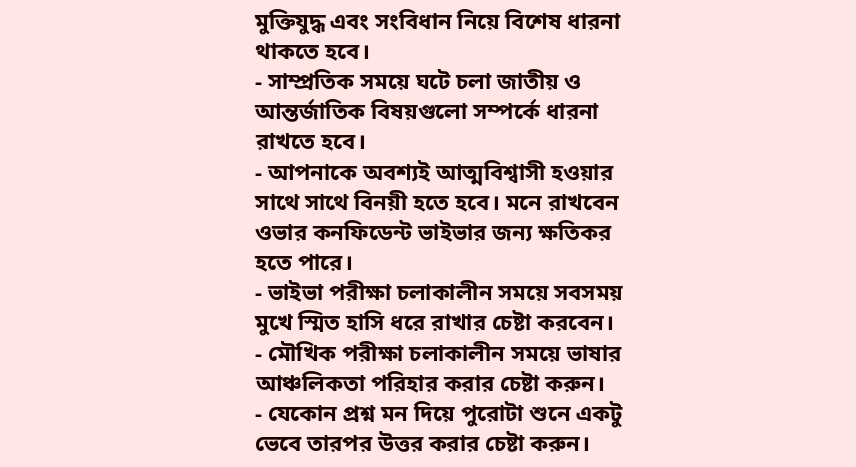মুক্তিযুদ্ধ এবং সংবিধান নিয়ে বিশেষ ধারনা থাকতে হবে।
- সাম্প্রতিক সময়ে ঘটে চলা জাতীয় ও আন্তর্জাতিক বিষয়গুলো সম্পর্কে ধারনা রাখতে হবে।
- আপনাকে অবশ্যই আত্মবিশ্বাসী হওয়ার সাথে সাথে বিনয়ী হতে হবে। মনে রাখবেন ওভার কনফিডেন্ট ভাইভার জন্য ক্ষতিকর হতে পারে।
- ভাইভা পরীক্ষা চলাকালীন সময়ে সবসময় মুখে স্মিত হাসি ধরে রাখার চেষ্টা করবেন।
- মৌখিক পরীক্ষা চলাকালীন সময়ে ভাষার আঞ্চলিকতা পরিহার করার চেষ্টা করুন।
- যেকোন প্রশ্ন মন দিয়ে পুরোটা শুনে একটু ভেবে তারপর উত্তর করার চেষ্টা করুন।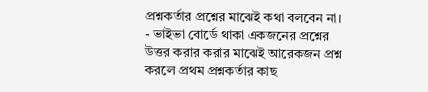প্রশ্নকর্তার প্রশ্নের মাঝেই কথা বলবেন না।
- ভাইভা বোর্ডে থাকা একজনের প্রশ্নের উত্তর করার করার মাঝেই আরেকজন প্রশ্ন করলে প্রথম প্রশ্নকর্তার কাছ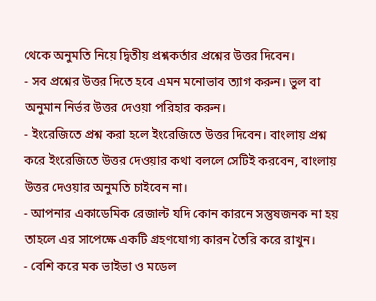থেকে অনুমতি নিয়ে দ্বিতীয় প্রশ্নকর্তার প্রশ্নের উত্তর দিবেন।
- সব প্রশ্নের উত্তর দিতে হবে এমন মনোভাব ত্যাগ করুন। ভুল বা অনুমান নির্ভর উত্তর দেওয়া পরিহার করুন।
- ইংরেজিতে প্রশ্ন করা হলে ইংরেজিতে উত্তর দিবেন। বাংলায় প্রশ্ন করে ইংরেজিতে উত্তর দেওয়ার কথা বললে সেটিই করবেন, বাংলায় উত্তর দেওয়ার অনুমতি চাইবেন না।
- আপনার একাডেমিক রেজাল্ট যদি কোন কারনে সন্তুষজনক না হয় তাহলে এর সাপেক্ষে একটি গ্রহণযোগ্য কারন তৈরি করে রাখুন।
- বেশি করে মক ভাইভা ও মডেল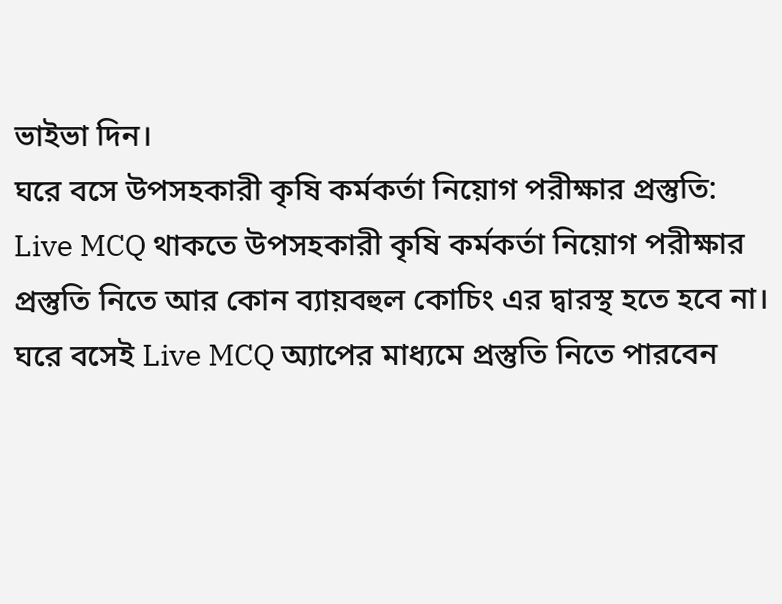ভাইভা দিন।
ঘরে বসে উপসহকারী কৃষি কর্মকর্তা নিয়োগ পরীক্ষার প্রস্তুতি:
Live MCQ থাকতে উপসহকারী কৃষি কর্মকর্তা নিয়োগ পরীক্ষার প্রস্তুতি নিতে আর কোন ব্যায়বহুল কোচিং এর দ্বারস্থ হতে হবে না। ঘরে বসেই Live MCQ অ্যাপের মাধ্যমে প্রস্তুতি নিতে পারবেন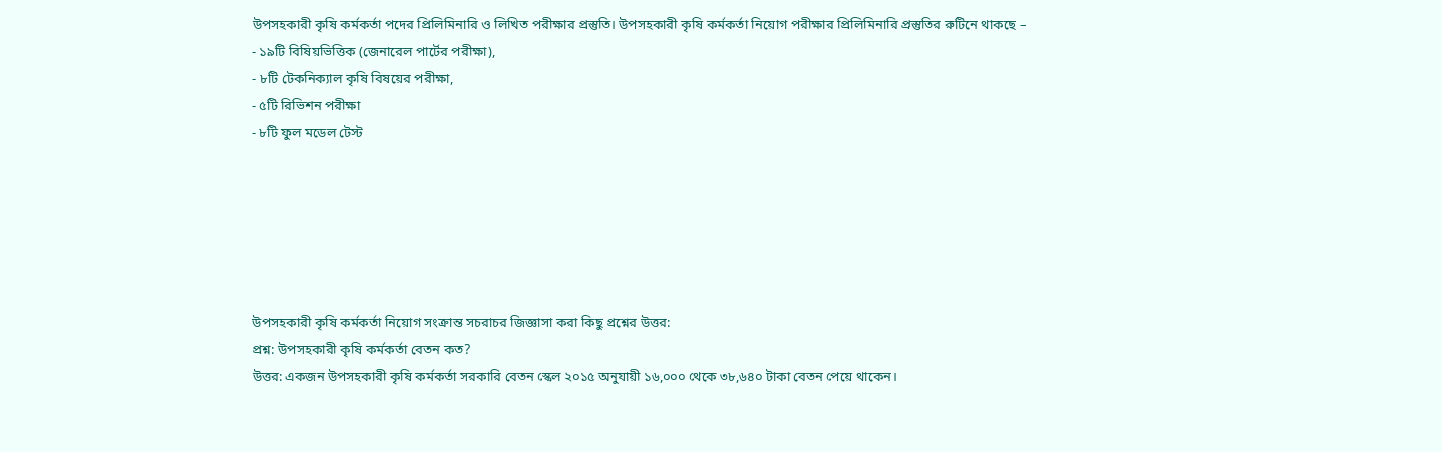উপসহকারী কৃষি কর্মকর্তা পদের প্রিলিমিনারি ও লিখিত পরীক্ষার প্রস্তুতি। উপসহকারী কৃষি কর্মকর্তা নিয়োগ পরীক্ষার প্রিলিমিনারি প্রস্তুতির রুটিনে থাকছে –
- ১৯টি বিষিয়ভিত্তিক (জেনারেল পার্টের পরীক্ষা),
- ৮টি টেকনিক্যাল কৃষি বিষয়ের পরীক্ষা,
- ৫টি রিভিশন পরীক্ষা
- ৮টি ফুল মডেল টেস্ট






উপসহকারী কৃষি কর্মকর্তা নিয়োগ সংক্রান্ত সচরাচর জিজ্ঞাসা করা কিছু প্রশ্নের উত্তর:
প্রশ্ন: উপসহকারী কৃষি কর্মকর্তা বেতন কত?
উত্তর: একজন উপসহকারী কৃষি কর্মকর্তা সরকারি বেতন স্কেল ২০১৫ অনুযায়ী ১৬,০০০ থেকে ৩৮,৬৪০ টাকা বেতন পেয়ে থাকেন।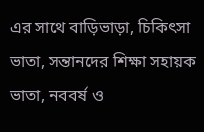এর সাথে বাড়িভাড়া, চিকিৎসা ভাতা, সন্তানদের শিক্ষা সহায়ক ভাতা, নববর্ষ ও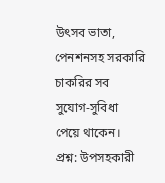উৎসব ভাতা, পেনশনসহ সরকারি চাকরির সব সুযোগ-সুবিধা পেয়ে থাকেন।
প্রশ্ন: উপসহকারী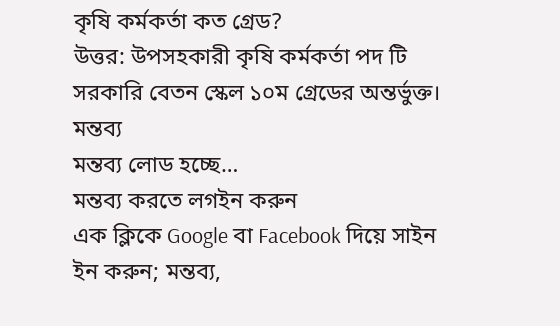কৃষি কর্মকর্তা কত গ্রেড?
উত্তর: উপসহকারী কৃষি কর্মকর্তা পদ টি সরকারি বেতন স্কেল ১০ম গ্রেডের অন্তর্ভুক্ত।
মন্তব্য
মন্তব্য লোড হচ্ছে…
মন্তব্য করতে লগইন করুন
এক ক্লিকে Google বা Facebook দিয়ে সাইন ইন করুন; মন্তব্য,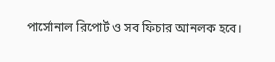পার্সোনাল রিপোর্ট ও সব ফিচার আনলক হবে।